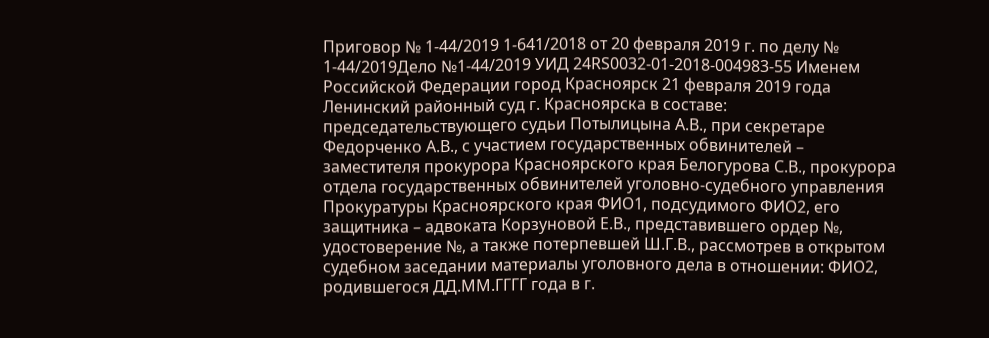Приговор № 1-44/2019 1-641/2018 от 20 февраля 2019 г. по делу № 1-44/2019Дело №1-44/2019 УИД 24RS0032-01-2018-004983-55 Именем Российской Федерации город Красноярск 21 февраля 2019 года Ленинский районный суд г. Красноярска в составе: председательствующего судьи Потылицына А.В., при секретаре Федорченко А.В., с участием государственных обвинителей – заместителя прокурора Красноярского края Белогурова С.В., прокурора отдела государственных обвинителей уголовно-судебного управления Прокуратуры Красноярского края ФИО1, подсудимого ФИО2, его защитника – адвоката Корзуновой Е.В., представившего ордер №, удостоверение №, а также потерпевшей Ш.Г.В., рассмотрев в открытом судебном заседании материалы уголовного дела в отношении: ФИО2, родившегося ДД.ММ.ГГГГ года в г.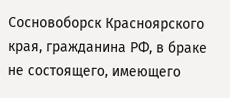Сосновоборск Красноярского края, гражданина РФ, в браке не состоящего, имеющего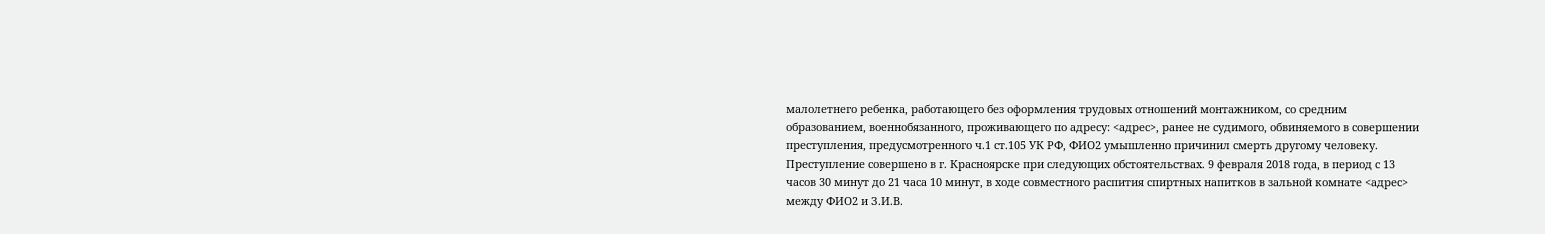малолетнего ребенка, работающего без оформления трудовых отношений монтажником, со средним образованием, военнобязанного, проживающего по адресу: <адрес>, ранее не судимого, обвиняемого в совершении преступления, предусмотренного ч.1 ст.105 УК РФ, ФИО2 умышленно причинил смерть другому человеку. Преступление совершено в г. Красноярске при следующих обстоятельствах. 9 февраля 2018 года, в период с 13 часов 30 минут до 21 часа 10 минут, в ходе совместного распития спиртных напитков в зальной комнате <адрес> между ФИО2 и З.И.В.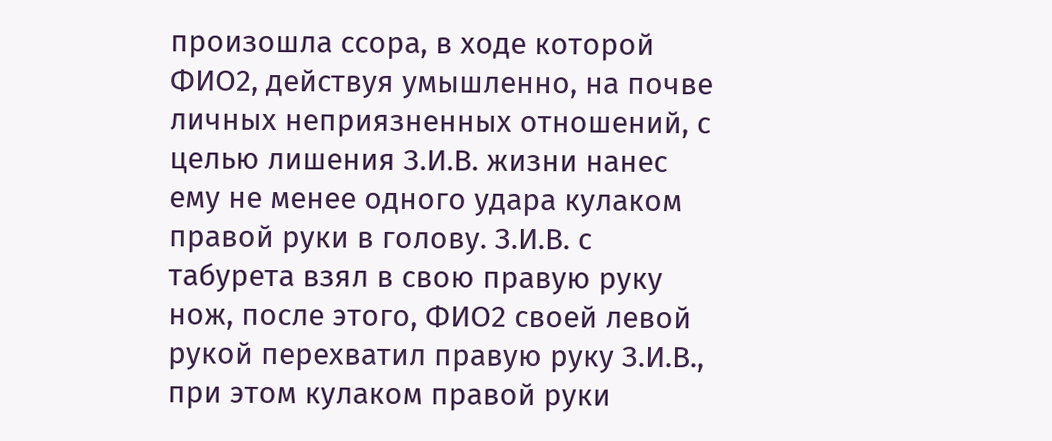произошла ссора, в ходе которой ФИО2, действуя умышленно, на почве личных неприязненных отношений, с целью лишения З.И.В. жизни нанес ему не менее одного удара кулаком правой руки в голову. З.И.В. с табурета взял в свою правую руку нож, после этого, ФИО2 своей левой рукой перехватил правую руку З.И.В., при этом кулаком правой руки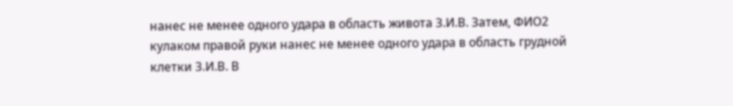нанес не менее одного удара в область живота З.И.В. Затем, ФИО2 кулаком правой руки нанес не менее одного удара в область грудной клетки З.И.В. В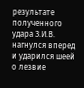результате полученного удара З.И.В. нагнулся вперед и ударился шеей о лезвие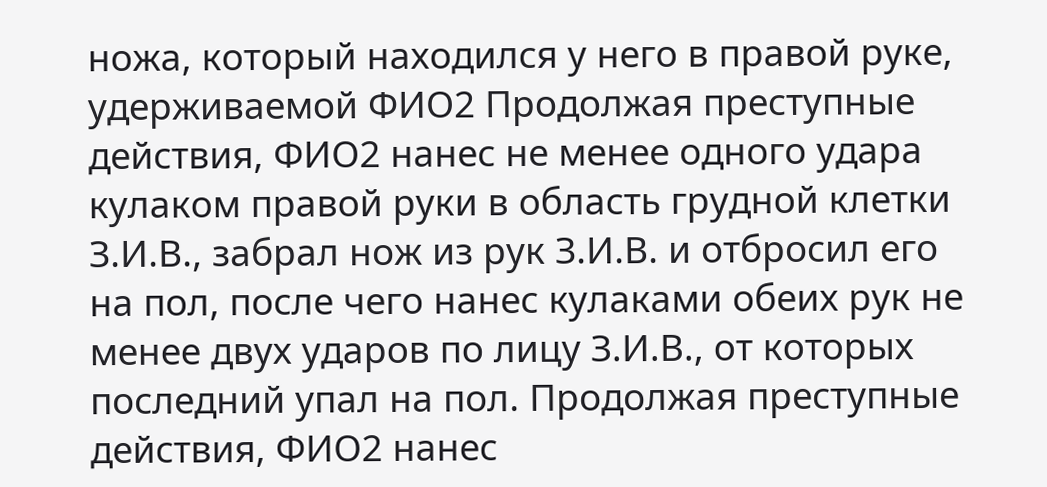ножа, который находился у него в правой руке, удерживаемой ФИО2 Продолжая преступные действия, ФИО2 нанес не менее одного удара кулаком правой руки в область грудной клетки З.И.В., забрал нож из рук З.И.В. и отбросил его на пол, после чего нанес кулаками обеих рук не менее двух ударов по лицу З.И.В., от которых последний упал на пол. Продолжая преступные действия, ФИО2 нанес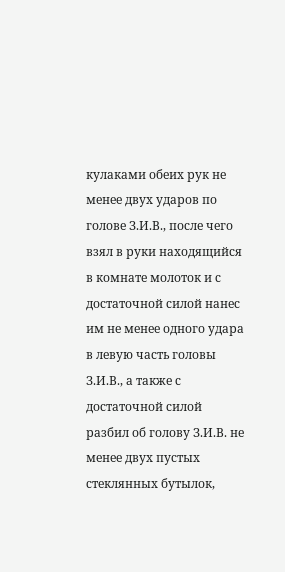кулаками обеих рук не менее двух ударов по голове З.И.В., после чего взял в руки находящийся в комнате молоток и с достаточной силой нанес им не менее одного удара в левую часть головы З.И.В., а также с достаточной силой разбил об голову З.И.В. не менее двух пустых стеклянных бутылок,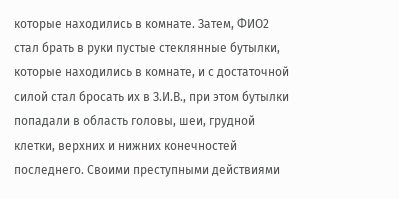которые находились в комнате. Затем, ФИО2 стал брать в руки пустые стеклянные бутылки, которые находились в комнате, и с достаточной силой стал бросать их в З.И.В., при этом бутылки попадали в область головы, шеи, грудной клетки, верхних и нижних конечностей последнего. Своими преступными действиями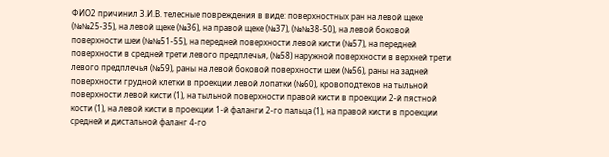ФИО2 причинил З.И.В. телесные повреждения в виде: поверхностных ран на левой щеке (№№25-35), на левой щеке (№36), на правой щеке (№37), (№№38-50), на левой боковой поверхности шеи (№№51-55), на передней поверхности левой кисти (№57), на передней поверхности в средней трети левого предплечья, (№58) наружной поверхности в верхней трети левого предплечья (№59), раны на левой боковой поверхности шеи (№56), раны на задней поверхности грудной клетки в проекции левой лопатки (№60), кровоподтеков на тыльной поверхности левой кисти (1), на тыльной поверхности правой кисти в проекции 2-й пястной кости (1), на левой кисти в проекции 1-й фаланги 2-го пальца (1), на правой кисти в проекции средней и дистальной фаланг 4-го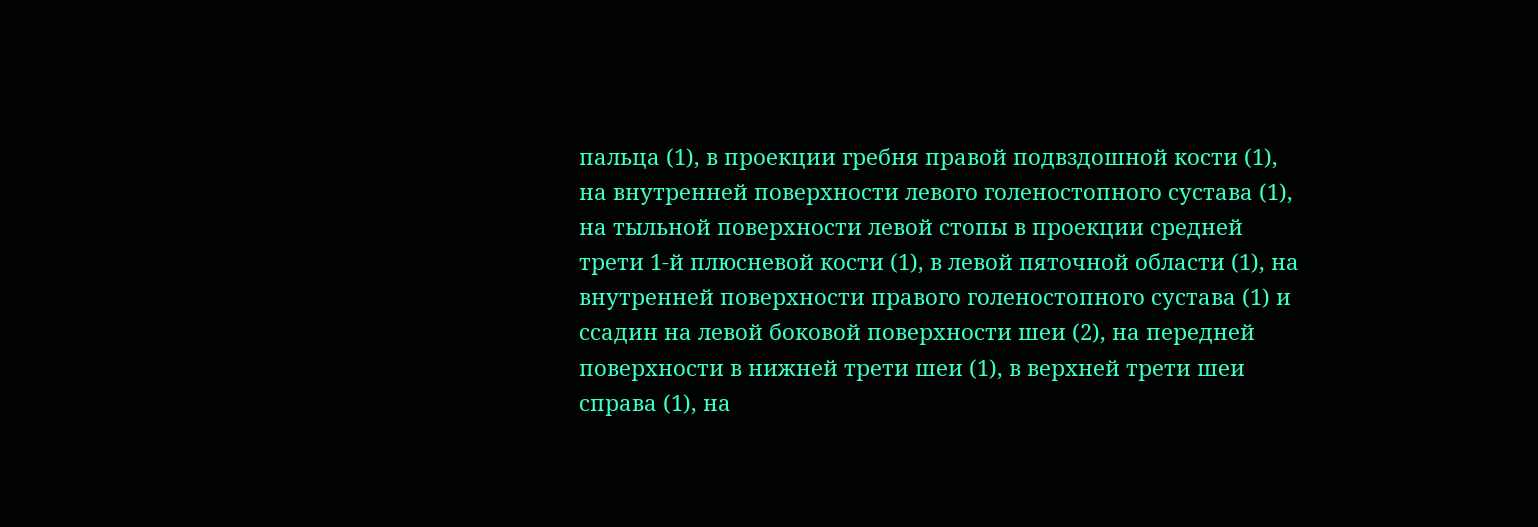пальца (1), в проекции гребня правой подвздошной кости (1), на внутренней поверхности левого голеностопного сустава (1), на тыльной поверхности левой стопы в проекции средней трети 1-й плюсневой кости (1), в левой пяточной области (1), на внутренней поверхности правого голеностопного сустава (1) и ссадин на левой боковой поверхности шеи (2), на передней поверхности в нижней трети шеи (1), в верхней трети шеи справа (1), на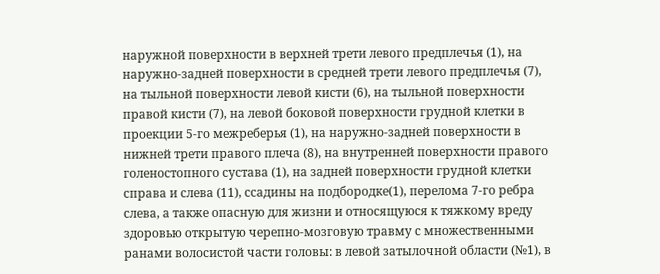наружной поверхности в верхней трети левого предплечья (1), на наружно-задней поверхности в средней трети левого предплечья (7), на тыльной поверхности левой кисти (6), на тыльной поверхности правой кисти (7), на левой боковой поверхности грудной клетки в проекции 5-го межреберья (1), на наружно-задней поверхности в нижней трети правого плеча (8), на внутренней поверхности правого голеностопного сустава (1), на задней поверхности грудной клетки справа и слева (11), ссадины на подбородке(1), перелома 7-го ребра слева, а также опасную для жизни и относящуюся к тяжкому вреду здоровью открытую черепно-мозговую травму с множественными ранами волосистой части головы: в левой затылочной области (№1), в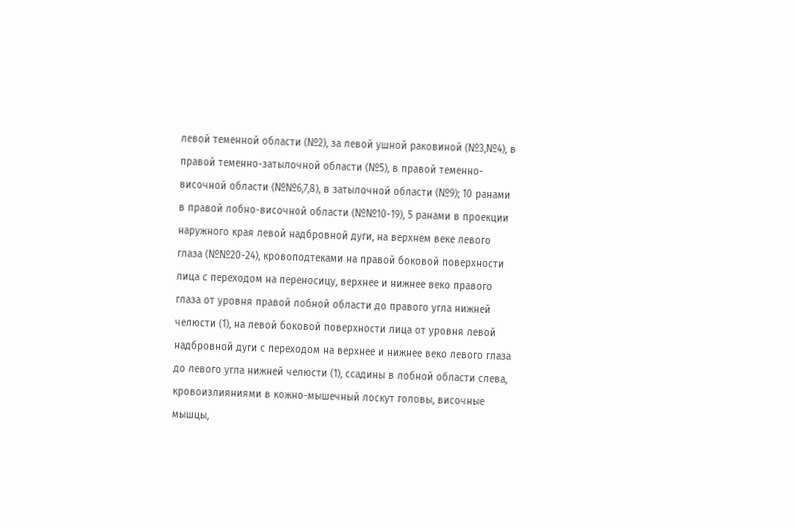левой теменной области (№2), за левой ушной раковиной (№3,№4), в правой теменно-затылочной области (№5), в правой теменно-височной области (№№6,7,8), в затылочной области (№9); 10 ранами в правой лобно-височной области (№№10-19), 5 ранами в проекции наружного края левой надбровной дуги, на верхнем веке левого глаза (№№20-24), кровоподтеками на правой боковой поверхности лица с переходом на переносицу, верхнее и нижнее веко правого глаза от уровня правой лобной области до правого угла нижней челюсти (1), на левой боковой поверхности лица от уровня левой надбровной дуги с переходом на верхнее и нижнее веко левого глаза до левого угла нижней челюсти (1), ссадины в лобной области слева, кровоизлияниями в кожно-мышечный лоскут головы, височные мышцы,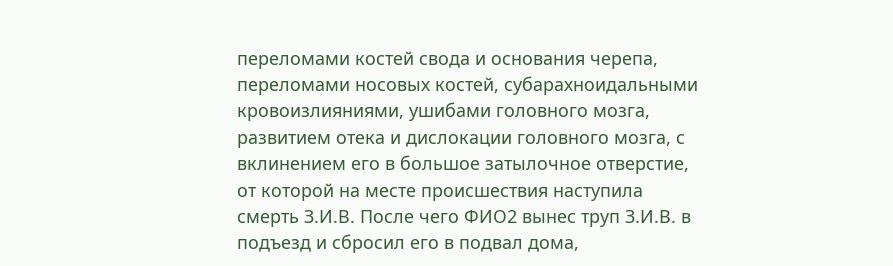переломами костей свода и основания черепа, переломами носовых костей, субарахноидальными кровоизлияниями, ушибами головного мозга, развитием отека и дислокации головного мозга, с вклинением его в большое затылочное отверстие, от которой на месте происшествия наступила смерть З.И.В. После чего ФИО2 вынес труп З.И.В. в подъезд и сбросил его в подвал дома,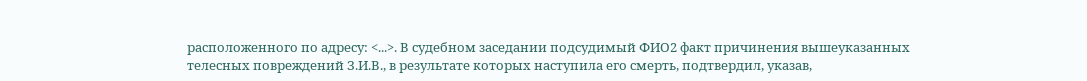расположенного по адресу: <...>. В судебном заседании подсудимый ФИО2 факт причинения вышеуказанных телесных повреждений З.И.В., в результате которых наступила его смерть, подтвердил, указав,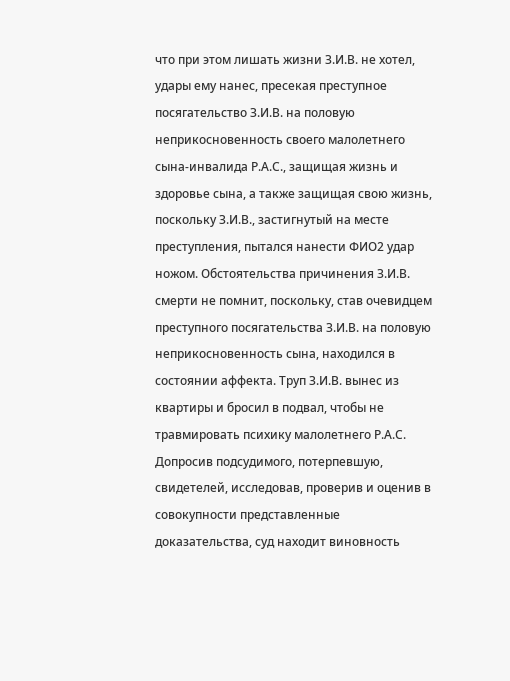что при этом лишать жизни З.И.В. не хотел, удары ему нанес, пресекая преступное посягательство З.И.В. на половую неприкосновенность своего малолетнего сына-инвалида Р.А.С., защищая жизнь и здоровье сына, а также защищая свою жизнь, поскольку З.И.В., застигнутый на месте преступления, пытался нанести ФИО2 удар ножом. Обстоятельства причинения З.И.В. смерти не помнит, поскольку, став очевидцем преступного посягательства З.И.В. на половую неприкосновенность сына, находился в состоянии аффекта. Труп З.И.В. вынес из квартиры и бросил в подвал, чтобы не травмировать психику малолетнего Р.А.С. Допросив подсудимого, потерпевшую, свидетелей, исследовав, проверив и оценив в совокупности представленные доказательства, суд находит виновность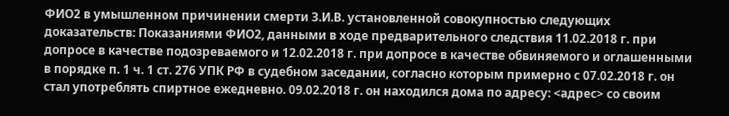ФИО2 в умышленном причинении смерти З.И.В. установленной совокупностью следующих доказательств: Показаниями ФИО2, данными в ходе предварительного следствия 11.02.2018 г. при допросе в качестве подозреваемого и 12.02.2018 г. при допросе в качестве обвиняемого и оглашенными в порядке п. 1 ч. 1 ст. 276 УПК РФ в судебном заседании, согласно которым примерно с 07.02.2018 г. он стал употреблять спиртное ежедневно. 09.02.2018 г. он находился дома по адресу: <адрес> со своим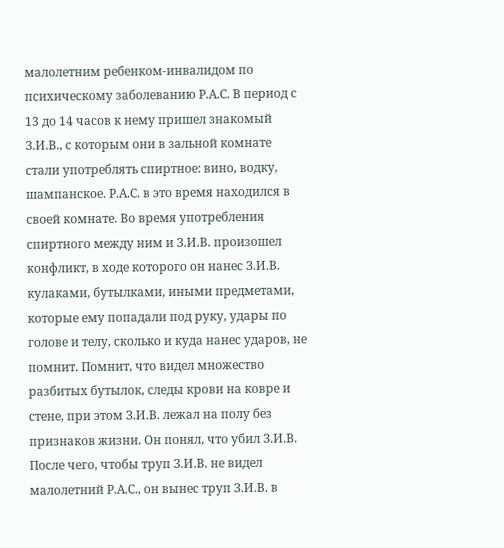малолетним ребенком-инвалидом по психическому заболеванию Р.А.С. В период с 13 до 14 часов к нему пришел знакомый З.И.В., с которым они в зальной комнате стали употреблять спиртное: вино, водку, шампанское. Р.А.С. в это время находился в своей комнате. Во время употребления спиртного между ним и З.И.В. произошел конфликт, в ходе которого он нанес З.И.В. кулаками, бутылками, иными предметами, которые ему попадали под руку, удары по голове и телу, сколько и куда нанес ударов, не помнит. Помнит, что видел множество разбитых бутылок, следы крови на ковре и стене, при этом З.И.В. лежал на полу без признаков жизни. Он понял, что убил З.И.В. После чего, чтобы труп З.И.В. не видел малолетний Р.А.С., он вынес труп З.И.В. в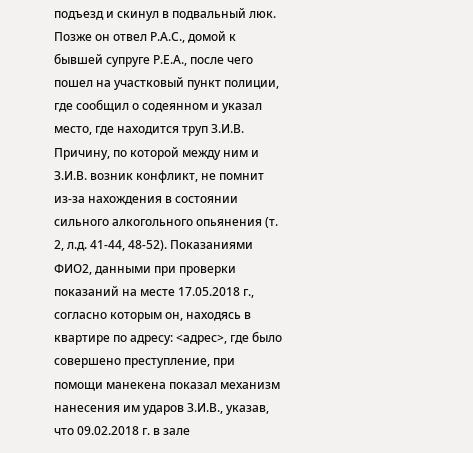подъезд и скинул в подвальный люк. Позже он отвел Р.А.С., домой к бывшей супруге Р.Е.А., после чего пошел на участковый пункт полиции, где сообщил о содеянном и указал место, где находится труп З.И.В. Причину, по которой между ним и З.И.В. возник конфликт, не помнит из-за нахождения в состоянии сильного алкогольного опьянения (т. 2, л.д. 41-44, 48-52). Показаниями ФИО2, данными при проверки показаний на месте 17.05.2018 г., согласно которым он, находясь в квартире по адресу: <адрес>, где было совершено преступление, при помощи манекена показал механизм нанесения им ударов З.И.В., указав, что 09.02.2018 г. в зале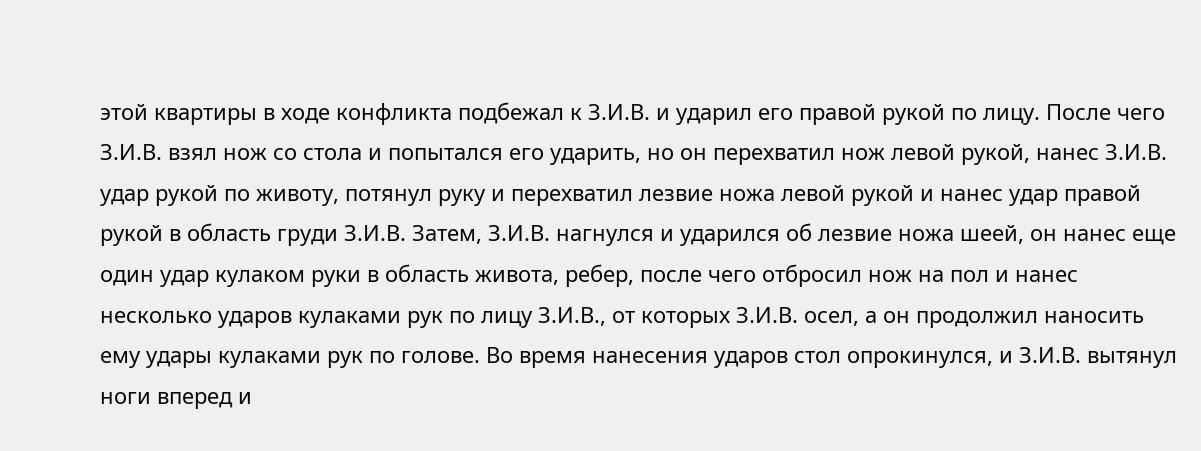этой квартиры в ходе конфликта подбежал к З.И.В. и ударил его правой рукой по лицу. После чего З.И.В. взял нож со стола и попытался его ударить, но он перехватил нож левой рукой, нанес З.И.В. удар рукой по животу, потянул руку и перехватил лезвие ножа левой рукой и нанес удар правой рукой в область груди З.И.В. Затем, З.И.В. нагнулся и ударился об лезвие ножа шеей, он нанес еще один удар кулаком руки в область живота, ребер, после чего отбросил нож на пол и нанес несколько ударов кулаками рук по лицу З.И.В., от которых З.И.В. осел, а он продолжил наносить ему удары кулаками рук по голове. Во время нанесения ударов стол опрокинулся, и З.И.В. вытянул ноги вперед и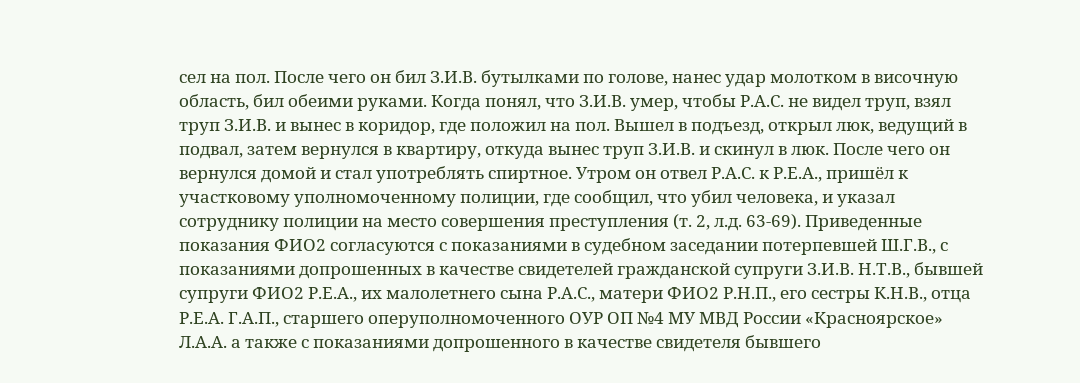сел на пол. После чего он бил З.И.В. бутылками по голове, нанес удар молотком в височную область, бил обеими руками. Когда понял, что З.И.В. умер, чтобы Р.А.С. не видел труп, взял труп З.И.В. и вынес в коридор, где положил на пол. Вышел в подъезд, открыл люк, ведущий в подвал, затем вернулся в квартиру, откуда вынес труп З.И.В. и скинул в люк. После чего он вернулся домой и стал употреблять спиртное. Утром он отвел Р.А.С. к Р.Е.А., пришёл к участковому уполномоченному полиции, где сообщил, что убил человека, и указал сотруднику полиции на место совершения преступления (т. 2, л.д. 63-69). Приведенные показания ФИО2 согласуются с показаниями в судебном заседании потерпевшей Ш.Г.В., с показаниями допрошенных в качестве свидетелей гражданской супруги З.И.В. Н.Т.В., бывшей супруги ФИО2 Р.Е.А., их малолетнего сына Р.А.С., матери ФИО2 Р.Н.П., его сестры К.Н.В., отца Р.Е.А. Г.А.П., старшего оперуполномоченного ОУР ОП №4 МУ МВД России «Красноярское» Л.А.А. а также с показаниями допрошенного в качестве свидетеля бывшего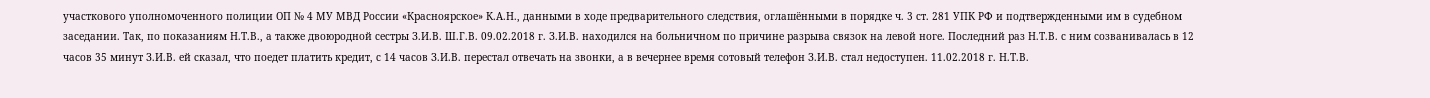участкового уполномоченного полиции ОП № 4 МУ МВД России «Красноярское» К.А.Н., данными в ходе предварительного следствия, оглашёнными в порядке ч. 3 ст. 281 УПК РФ и подтвержденными им в судебном заседании. Так, по показаниям Н.Т.В., а также двоюродной сестры З.И.В. Ш.Г.В. 09.02.2018 г. З.И.В. находился на больничном по причине разрыва связок на левой ноге. Последний раз Н.Т.В. с ним созванивалась в 12 часов 35 минут З.И.В. ей сказал, что поедет платить кредит, с 14 часов З.И.В. перестал отвечать на звонки, а в вечернее время сотовый телефон З.И.В. стал недоступен. 11.02.2018 г. Н.Т.В.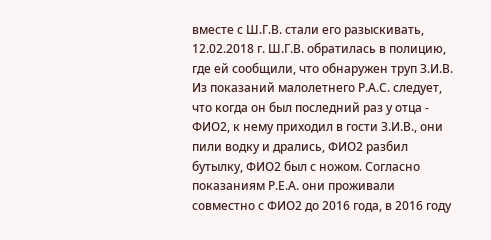вместе с Ш.Г.В. стали его разыскивать, 12.02.2018 г. Ш.Г.В. обратилась в полицию, где ей сообщили, что обнаружен труп З.И.В. Из показаний малолетнего Р.А.С. следует, что когда он был последний раз у отца - ФИО2, к нему приходил в гости З.И.В., они пили водку и дрались, ФИО2 разбил бутылку, ФИО2 был с ножом. Согласно показаниям Р.Е.А. они проживали совместно с ФИО2 до 2016 года, в 2016 году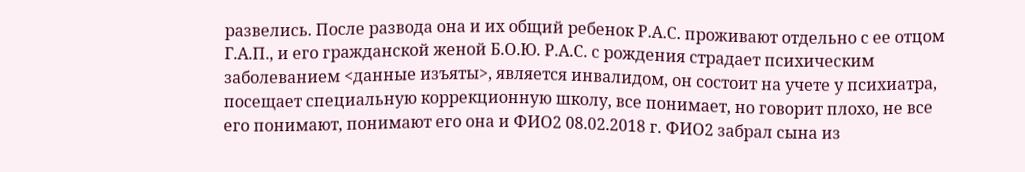развелись. После развода она и их общий ребенок Р.А.С. проживают отдельно с ее отцом Г.А.П., и его гражданской женой Б.О.Ю. Р.А.С. с рождения страдает психическим заболеванием <данные изъяты>, является инвалидом, он состоит на учете у психиатра, посещает специальную коррекционную школу, все понимает, но говорит плохо, не все его понимают, понимают его она и ФИО2 08.02.2018 г. ФИО2 забрал сына из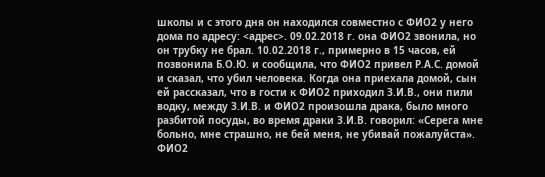школы и с этого дня он находился совместно с ФИО2 у него дома по адресу: <адрес>. 09.02.2018 г. она ФИО2 звонила, но он трубку не брал. 10.02.2018 г., примерно в 15 часов, ей позвонила Б.О.Ю. и сообщила, что ФИО2 привел Р.А.С. домой и сказал, что убил человека. Когда она приехала домой, сын ей рассказал, что в гости к ФИО2 приходил З.И.В., они пили водку, между З.И.В. и ФИО2 произошла драка, было много разбитой посуды, во время драки З.И.В. говорил: «Серега мне больно, мне страшно, не бей меня, не убивай пожалуйста». ФИО2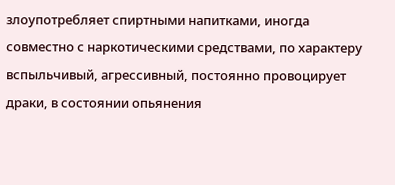злоупотребляет спиртными напитками, иногда совместно с наркотическими средствами, по характеру вспыльчивый, агрессивный, постоянно провоцирует драки, в состоянии опьянения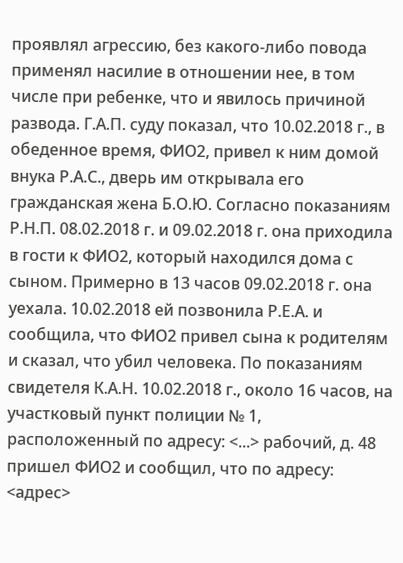проявлял агрессию, без какого-либо повода применял насилие в отношении нее, в том числе при ребенке, что и явилось причиной развода. Г.А.П. суду показал, что 10.02.2018 г., в обеденное время, ФИО2, привел к ним домой внука Р.А.С., дверь им открывала его гражданская жена Б.О.Ю. Согласно показаниям Р.Н.П. 08.02.2018 г. и 09.02.2018 г. она приходила в гости к ФИО2, который находился дома с сыном. Примерно в 13 часов 09.02.2018 г. она уехала. 10.02.2018 ей позвонила Р.Е.А. и сообщила, что ФИО2 привел сына к родителям и сказал, что убил человека. По показаниям свидетеля К.А.Н. 10.02.2018 г., около 16 часов, на участковый пункт полиции № 1, расположенный по адресу: <...> рабочий, д. 48 пришел ФИО2 и сообщил, что по адресу: <адрес>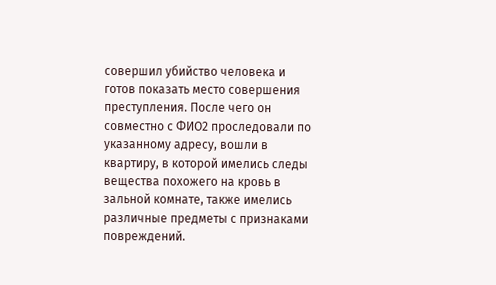совершил убийство человека и готов показать место совершения преступления. После чего он совместно с ФИО2 проследовали по указанному адресу, вошли в квартиру, в которой имелись следы вещества похожего на кровь в зальной комнате, также имелись различные предметы с признаками повреждений.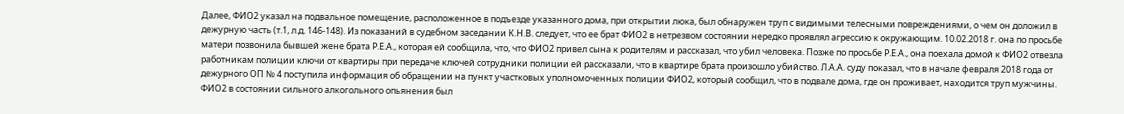Далее, ФИО2 указал на подвальное помещение, расположенное в подъезде указанного дома, при открытии люка, был обнаружен труп с видимыми телесными повреждениями, о чем он доложил в дежурную часть (т.1, л.д. 146-148). Из показаний в судебном заседании К.Н.В. следует, что ее брат ФИО2 в нетрезвом состоянии нередко проявлял агрессию к окружающим. 10.02.2018 г. она по просьбе матери позвонила бывшей жене брата Р.Е.А., которая ей сообщила, что, что ФИО2 привел сына к родителям и рассказал, что убил человека. Позже по просьбе Р.Е.А., она поехала домой к ФИО2 отвезла работникам полиции ключи от квартиры при передаче ключей сотрудники полиции ей рассказали, что в квартире брата произошло убийство. Л.А.А. суду показал, что в начале февраля 2018 года от дежурного ОП № 4 поступила информация об обращении на пункт участковых уполномоченных полиции ФИО2, который сообщил, что в подвале дома, где он проживает, находится труп мужчины. ФИО2 в состоянии сильного алкогольного опьянения был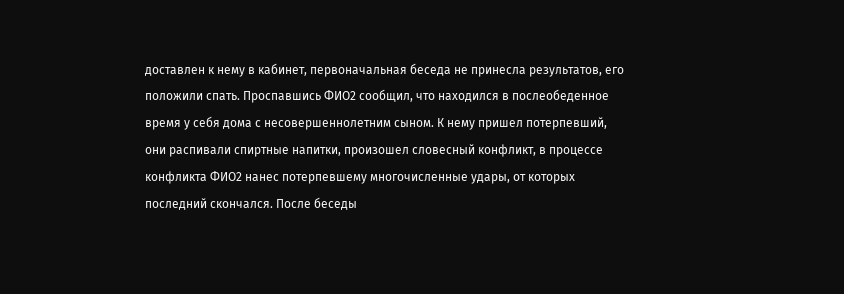доставлен к нему в кабинет, первоначальная беседа не принесла результатов, его положили спать. Проспавшись ФИО2 сообщил, что находился в послеобеденное время у себя дома с несовершеннолетним сыном. К нему пришел потерпевший, они распивали спиртные напитки, произошел словесный конфликт, в процессе конфликта ФИО2 нанес потерпевшему многочисленные удары, от которых последний скончался. После беседы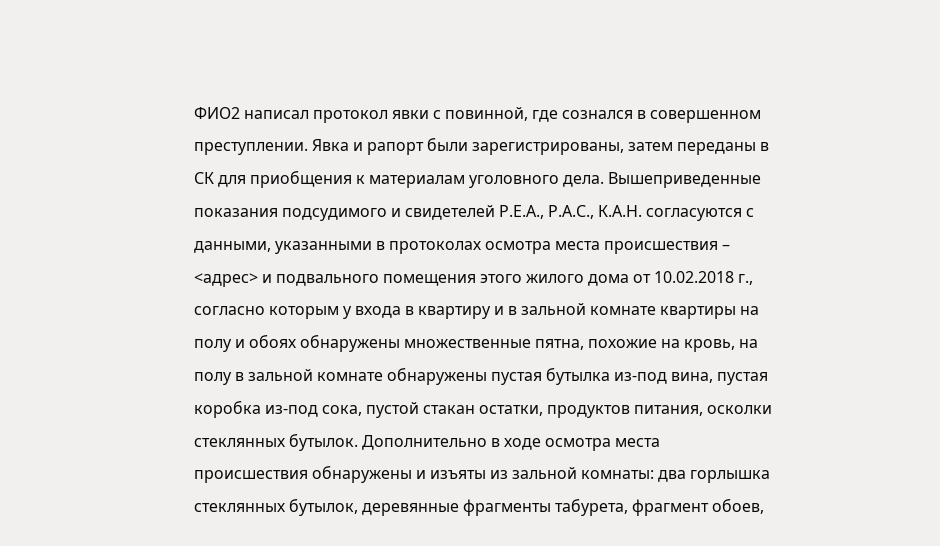ФИО2 написал протокол явки с повинной, где сознался в совершенном преступлении. Явка и рапорт были зарегистрированы, затем переданы в СК для приобщения к материалам уголовного дела. Вышеприведенные показания подсудимого и свидетелей Р.Е.А., Р.А.С., К.А.Н. согласуются с данными, указанными в протоколах осмотра места происшествия – <адрес> и подвального помещения этого жилого дома от 10.02.2018 г., согласно которым у входа в квартиру и в зальной комнате квартиры на полу и обоях обнаружены множественные пятна, похожие на кровь, на полу в зальной комнате обнаружены пустая бутылка из-под вина, пустая коробка из-под сока, пустой стакан остатки, продуктов питания, осколки стеклянных бутылок. Дополнительно в ходе осмотра места происшествия обнаружены и изъяты из зальной комнаты: два горлышка стеклянных бутылок, деревянные фрагменты табурета, фрагмент обоев,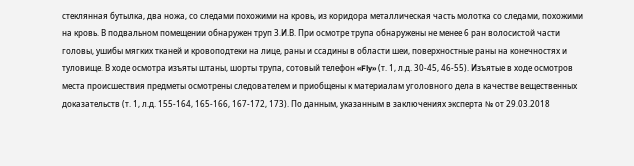стеклянная бутылка, два ножа, со следами похожими на кровь, из коридора металлическая часть молотка со следами, похожими на кровь. В подвальном помещении обнаружен труп З.И.В. При осмотре трупа обнаружены не менее 6 ран волосистой части головы, ушибы мягких тканей и кровоподтеки на лице, раны и ссадины в области шеи, поверхностные раны на конечностях и туловище. В ходе осмотра изъяты штаны, шорты трупа, сотовый телефон «Fly» (т. 1, л.д. 30-45, 46-55). Изъятые в ходе осмотров места происшествия предметы осмотрены следователем и приобщены к материалам уголовного дела в качестве вещественных доказательств (т. 1, л.д. 155-164, 165-166, 167-172, 173). По данным, указанным в заключениях эксперта № от 29.03.2018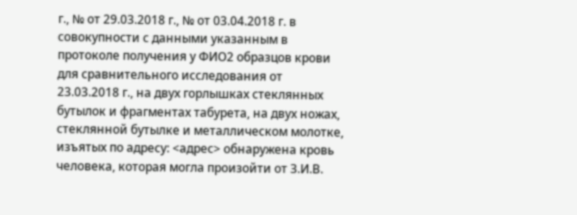г., № от 29.03.2018 г., № от 03.04.2018 г. в совокупности с данными указанным в протоколе получения у ФИО2 образцов крови для сравнительного исследования от 23.03.2018 г., на двух горлышках стеклянных бутылок и фрагментах табурета, на двух ножах, стеклянной бутылке и металлическом молотке, изъятых по адресу: <адрес> обнаружена кровь человека, которая могла произойти от З.И.В.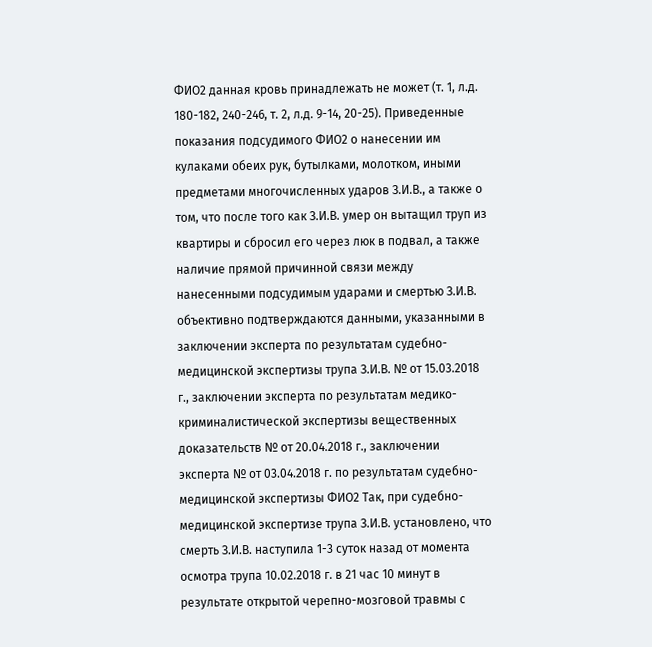ФИО2 данная кровь принадлежать не может (т. 1, л.д. 180-182, 240-246, т. 2, л.д. 9-14, 20-25). Приведенные показания подсудимого ФИО2 о нанесении им кулаками обеих рук, бутылками, молотком, иными предметами многочисленных ударов З.И.В., а также о том, что после того как З.И.В. умер он вытащил труп из квартиры и сбросил его через люк в подвал, а также наличие прямой причинной связи между нанесенными подсудимым ударами и смертью З.И.В. объективно подтверждаются данными, указанными в заключении эксперта по результатам судебно-медицинской экспертизы трупа З.И.В. № от 15.03.2018 г., заключении эксперта по результатам медико-криминалистической экспертизы вещественных доказательств № от 20.04.2018 г., заключении эксперта № от 03.04.2018 г. по результатам судебно-медицинской экспертизы ФИО2 Так, при судебно-медицинской экспертизе трупа З.И.В. установлено, что смерть З.И.В. наступила 1-3 суток назад от момента осмотра трупа 10.02.2018 г. в 21 час 10 минут в результате открытой черепно-мозговой травмы с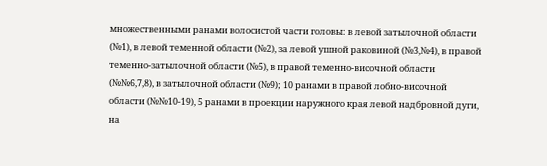множественными ранами волосистой части головы: в левой затылочной области (№1), в левой теменной области (№2), за левой ушной раковиной (№3,№4), в правой теменно-затылочной области (№5), в правой теменно-височной области (№№6,7,8), в затылочной области (№9); 10 ранами в правой лобно-височной области (№№10-19), 5 ранами в проекции наружного края левой надбровной дуги, на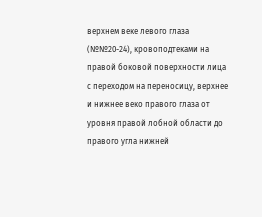верхнем веке левого глаза (№№20-24), кровоподтеками на правой боковой поверхности лица с переходом на переносицу, верхнее и нижнее веко правого глаза от уровня правой лобной области до правого угла нижней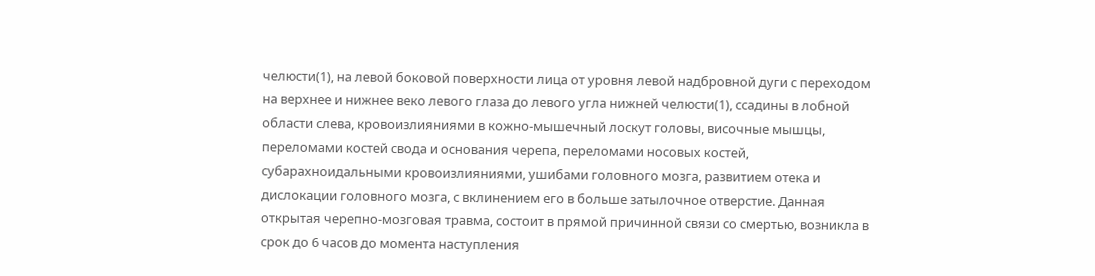челюсти(1), на левой боковой поверхности лица от уровня левой надбровной дуги с переходом на верхнее и нижнее веко левого глаза до левого угла нижней челюсти(1), ссадины в лобной области слева, кровоизлияниями в кожно-мышечный лоскут головы, височные мышцы, переломами костей свода и основания черепа, переломами носовых костей, субарахноидальными кровоизлияниями, ушибами головного мозга, развитием отека и дислокации головного мозга, с вклинением его в больше затылочное отверстие. Данная открытая черепно-мозговая травма, состоит в прямой причинной связи со смертью, возникла в срок до 6 часов до момента наступления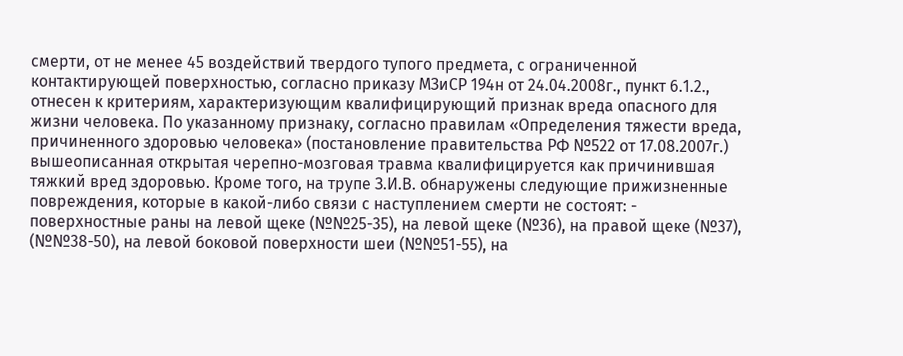смерти, от не менее 45 воздействий твердого тупого предмета, с ограниченной контактирующей поверхностью, согласно приказу МЗиСР 194н от 24.04.2008г., пункт 6.1.2., отнесен к критериям, характеризующим квалифицирующий признак вреда опасного для жизни человека. По указанному признаку, согласно правилам «Определения тяжести вреда, причиненного здоровью человека» (постановление правительства РФ №522 от 17.08.2007г.) вышеописанная открытая черепно-мозговая травма квалифицируется как причинившая тяжкий вред здоровью. Кроме того, на трупе З.И.В. обнаружены следующие прижизненные повреждения, которые в какой-либо связи с наступлением смерти не состоят: - поверхностные раны на левой щеке (№№25-35), на левой щеке (№36), на правой щеке (№37), (№№38-50), на левой боковой поверхности шеи (№№51-55), на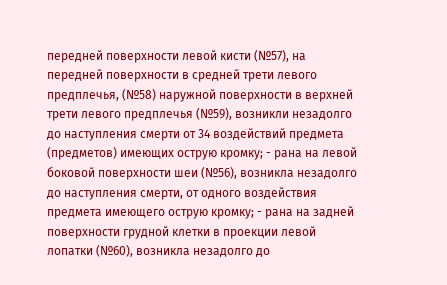передней поверхности левой кисти (№57), на передней поверхности в средней трети левого предплечья, (№58) наружной поверхности в верхней трети левого предплечья (№59), возникли незадолго до наступления смерти от 34 воздействий предмета (предметов) имеющих острую кромку; - рана на левой боковой поверхности шеи (№56), возникла незадолго до наступления смерти, от одного воздействия предмета имеющего острую кромку; - рана на задней поверхности грудной клетки в проекции левой лопатки (№60), возникла незадолго до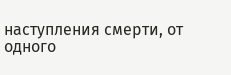наступления смерти, от одного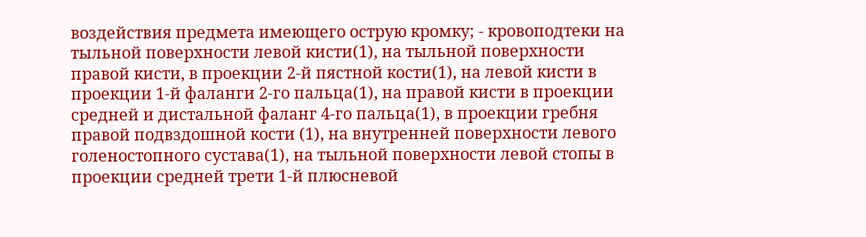воздействия предмета имеющего острую кромку; - кровоподтеки на тыльной поверхности левой кисти(1), на тыльной поверхности правой кисти, в проекции 2-й пястной кости(1), на левой кисти в проекции 1-й фаланги 2-го пальца(1), на правой кисти в проекции средней и дистальной фаланг 4-го пальца(1), в проекции гребня правой подвздошной кости (1), на внутренней поверхности левого голеностопного сустава(1), на тыльной поверхности левой стопы в проекции средней трети 1-й плюсневой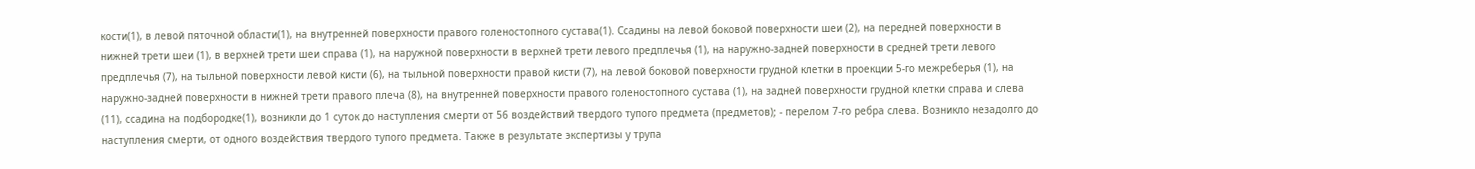кости(1), в левой пяточной области(1), на внутренней поверхности правого голеностопного сустава(1). Ссадины на левой боковой поверхности шеи (2), на передней поверхности в нижней трети шеи (1), в верхней трети шеи справа (1), на наружной поверхности в верхней трети левого предплечья (1), на наружно-задней поверхности в средней трети левого предплечья (7), на тыльной поверхности левой кисти (6), на тыльной поверхности правой кисти (7), на левой боковой поверхности грудной клетки в проекции 5-го межреберья (1), на наружно-задней поверхности в нижней трети правого плеча (8), на внутренней поверхности правого голеностопного сустава (1), на задней поверхности грудной клетки справа и слева (11), ссадина на подбородке(1), возникли до 1 суток до наступления смерти от 56 воздействий твердого тупого предмета (предметов); - перелом 7-го ребра слева. Возникло незадолго до наступления смерти, от одного воздействия твердого тупого предмета. Также в результате экспертизы у трупа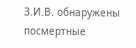З.И.В. обнаружены посмертные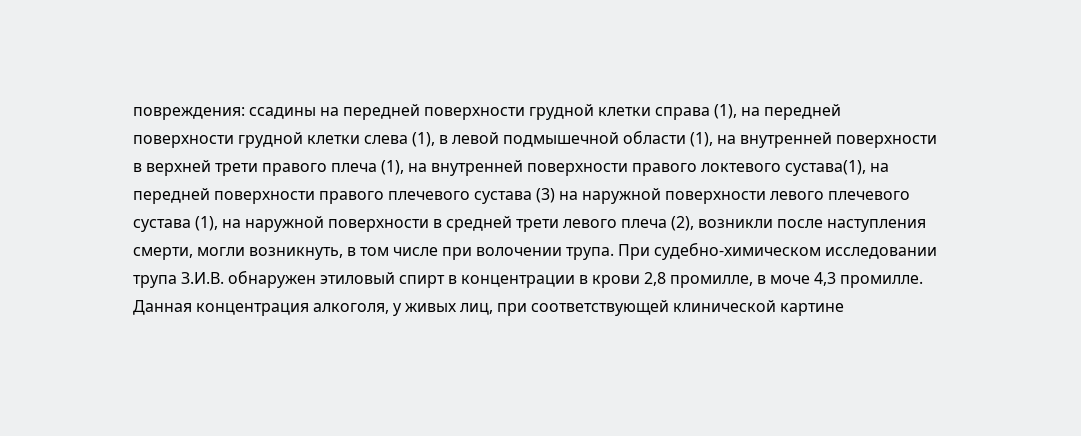повреждения: ссадины на передней поверхности грудной клетки справа (1), на передней поверхности грудной клетки слева (1), в левой подмышечной области (1), на внутренней поверхности в верхней трети правого плеча (1), на внутренней поверхности правого локтевого сустава(1), на передней поверхности правого плечевого сустава (3) на наружной поверхности левого плечевого сустава (1), на наружной поверхности в средней трети левого плеча (2), возникли после наступления смерти, могли возникнуть, в том числе при волочении трупа. При судебно-химическом исследовании трупа З.И.В. обнаружен этиловый спирт в концентрации в крови 2,8 промилле, в моче 4,3 промилле. Данная концентрация алкоголя, у живых лиц, при соответствующей клинической картине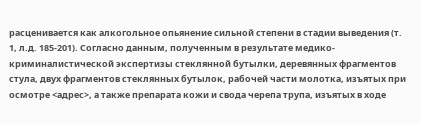расценивается как алкогольное опьянение сильной степени в стадии выведения (т. 1, л.д. 185-201). Согласно данным, полученным в результате медико-криминалистической экспертизы стеклянной бутылки, деревянных фрагментов стула, двух фрагментов стеклянных бутылок, рабочей части молотка, изъятых при осмотре <адрес>, а также препарата кожи и свода черепа трупа, изъятых в ходе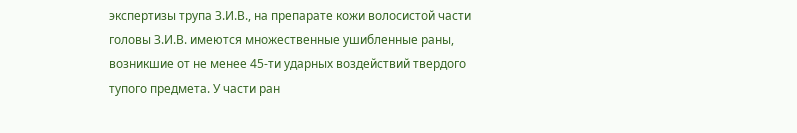экспертизы трупа З.И.В., на препарате кожи волосистой части головы З.И.В. имеются множественные ушибленные раны, возникшие от не менее 45-ти ударных воздействий твердого тупого предмета. У части ран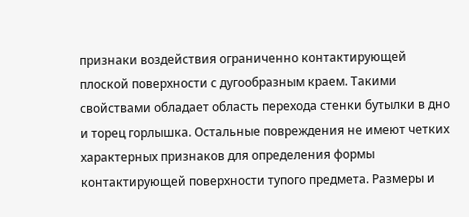признаки воздействия ограниченно контактирующей плоской поверхности с дугообразным краем. Такими свойствами обладает область перехода стенки бутылки в дно и торец горлышка. Остальные повреждения не имеют четких характерных признаков для определения формы контактирующей поверхности тупого предмета. Размеры и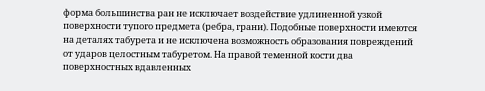форма большинства ран не исключает воздействие удлиненной узкой поверхности тупого предмета (ребра, грани). Подобные поверхности имеются на деталях табурета и не исключена возможность образования повреждений от ударов целостным табуретом. На правой теменной кости два поверхностных вдавленных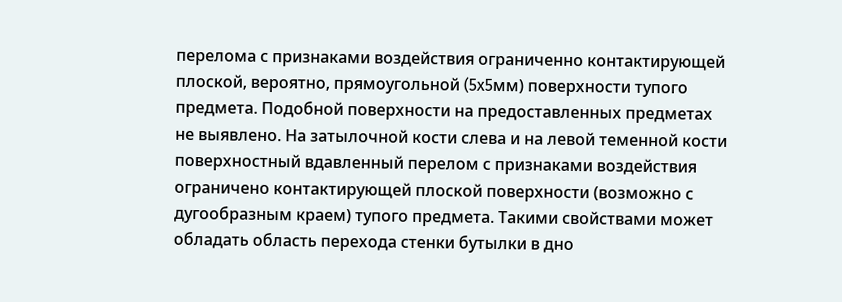перелома с признаками воздействия ограниченно контактирующей плоской, вероятно, прямоугольной (5x5мм) поверхности тупого предмета. Подобной поверхности на предоставленных предметах не выявлено. На затылочной кости слева и на левой теменной кости поверхностный вдавленный перелом с признаками воздействия ограничено контактирующей плоской поверхности (возможно с дугообразным краем) тупого предмета. Такими свойствами может обладать область перехода стенки бутылки в дно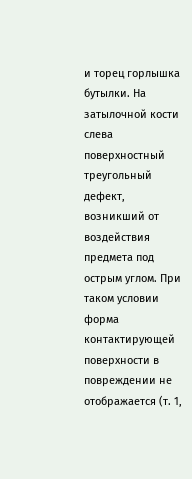и торец горлышка бутылки. На затылочной кости слева поверхностный треугольный дефект, возникший от воздействия предмета под острым углом. При таком условии форма контактирующей поверхности в повреждении не отображается (т. 1,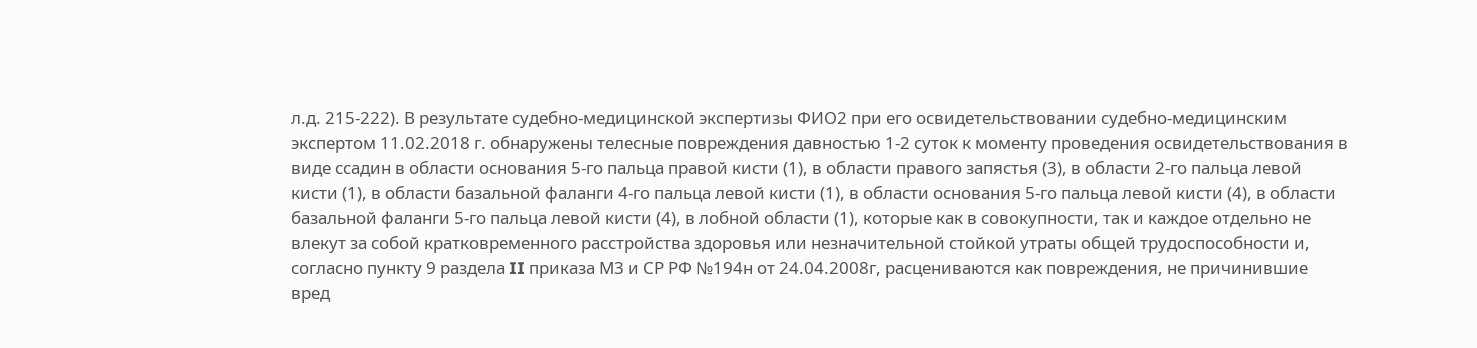л.д. 215-222). В результате судебно-медицинской экспертизы ФИО2 при его освидетельствовании судебно-медицинским экспертом 11.02.2018 г. обнаружены телесные повреждения давностью 1-2 суток к моменту проведения освидетельствования в виде ссадин в области основания 5-го пальца правой кисти (1), в области правого запястья (3), в области 2-го пальца левой кисти (1), в области базальной фаланги 4-го пальца левой кисти (1), в области основания 5-го пальца левой кисти (4), в области базальной фаланги 5-го пальца левой кисти (4), в лобной области (1), которые как в совокупности, так и каждое отдельно не влекут за собой кратковременного расстройства здоровья или незначительной стойкой утраты общей трудоспособности и, согласно пункту 9 раздела II приказа М3 и СР РФ №194н от 24.04.2008г, расцениваются как повреждения, не причинившие вред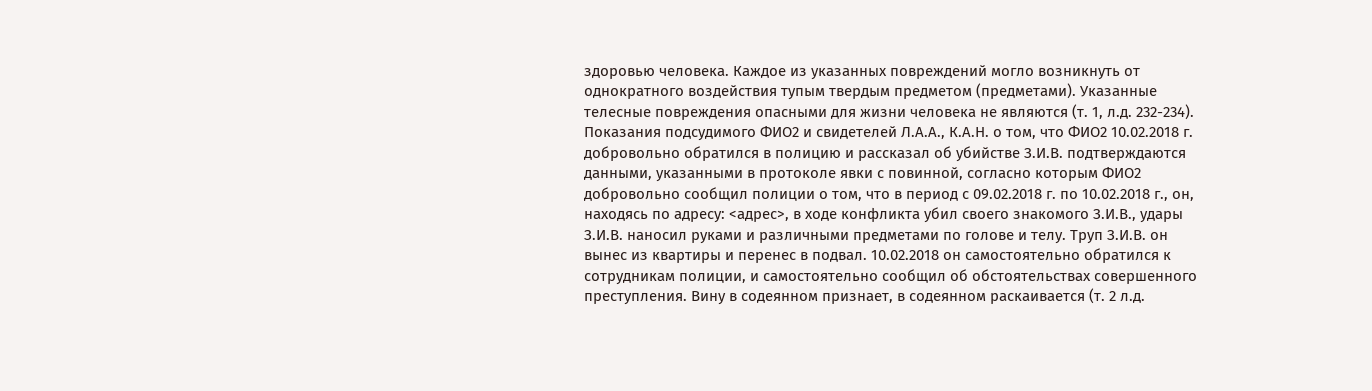здоровью человека. Каждое из указанных повреждений могло возникнуть от однократного воздействия тупым твердым предметом (предметами). Указанные телесные повреждения опасными для жизни человека не являются (т. 1, л.д. 232-234). Показания подсудимого ФИО2 и свидетелей Л.А.А., К.А.Н. о том, что ФИО2 10.02.2018 г. добровольно обратился в полицию и рассказал об убийстве З.И.В. подтверждаются данными, указанными в протоколе явки с повинной, согласно которым ФИО2 добровольно сообщил полиции о том, что в период с 09.02.2018 г. по 10.02.2018 г., он, находясь по адресу: <адрес>, в ходе конфликта убил своего знакомого З.И.В., удары З.И.В. наносил руками и различными предметами по голове и телу. Труп З.И.В. он вынес из квартиры и перенес в подвал. 10.02.2018 он самостоятельно обратился к сотрудникам полиции, и самостоятельно сообщил об обстоятельствах совершенного преступления. Вину в содеянном признает, в содеянном раскаивается (т. 2 л.д.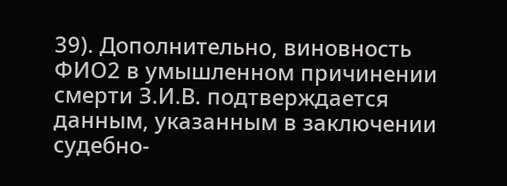39). Дополнительно, виновность ФИО2 в умышленном причинении смерти З.И.В. подтверждается данным, указанным в заключении судебно-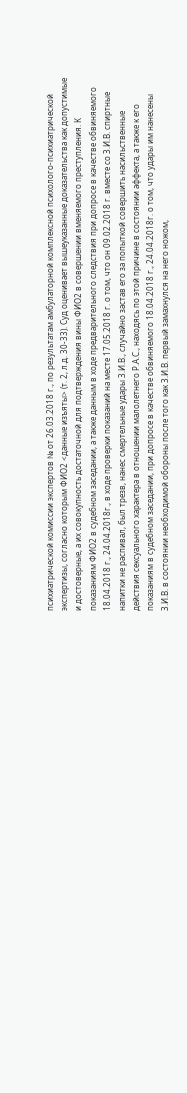психиатрической комиссии экспертов № от 26.03.2018 г., по результатам амбулаторной комплексной психолого-психиатрической экспертизы, согласно которым ФИО2 <данные изъяты> (т. 2, л.д. 30-33). Суд оценивает вышеуказанные доказательства как допустимые и достоверные, а их совокупность достаточной для подтверждения вины ФИО2 в совершении вменяемого преступления. К показаниям ФИО2 в судебном заседании, а также данным в ходе предварительного следствия при допросе в качестве обвиняемого 18.04.2018 г., 24.04.2018г., в ходе проверки показаний на месте 17.05.2018 г. о том, что он 09.02.2018 г. вместе со З.И.В. спиртные напитки не распивал, был трезв, нанес смертельные удары З.И.В., случайно застав его за попыткой совершить насильственные действия сексуального характера в отношении малолетнего Р.А.С., находясь по этой причине в состоянии аффекта, а также к его показаниям в судебном заседании, при допросе в качестве обвиняемого 18.04.2018 г., 24.04.2018г. о том, что удары им нанесены З.И.В. в состоянии необходимой обороны после того как З.И.В. первый замахнулся на него ножом,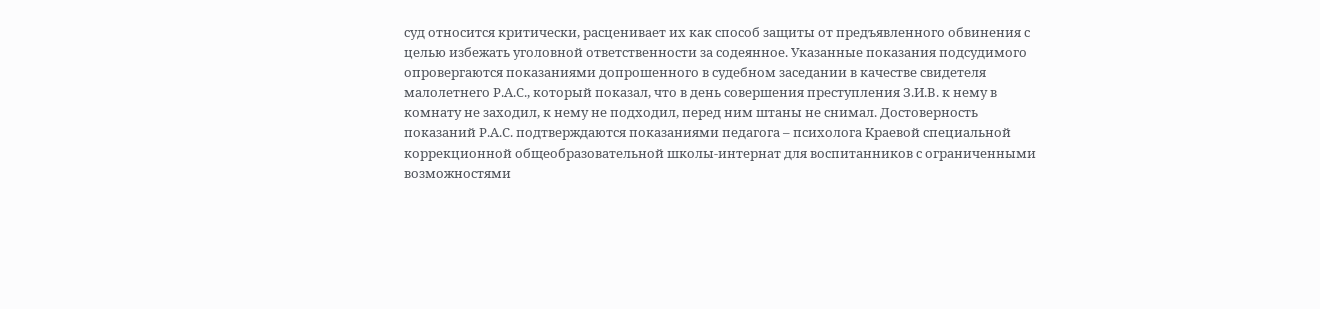суд относится критически, расценивает их как способ защиты от предъявленного обвинения с целью избежать уголовной ответственности за содеянное. Указанные показания подсудимого опровергаются показаниями допрошенного в судебном заседании в качестве свидетеля малолетнего Р.А.С., который показал, что в день совершения преступления З.И.В. к нему в комнату не заходил, к нему не подходил, перед ним штаны не снимал. Достоверность показаний Р.А.С. подтверждаются показаниями педагога – психолога Краевой специальной коррекционной общеобразовательной школы-интернат для воспитанников с ограниченными возможностями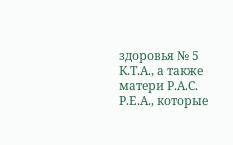здоровья № 5 К.Т.А., а также матери Р.А.С. Р.Е.А., которые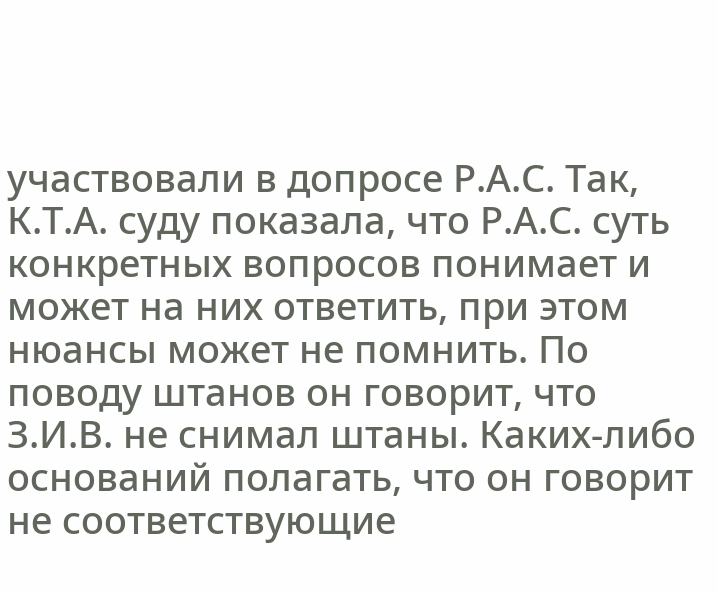участвовали в допросе Р.А.С. Так, К.Т.А. суду показала, что Р.А.С. суть конкретных вопросов понимает и может на них ответить, при этом нюансы может не помнить. По поводу штанов он говорит, что З.И.В. не снимал штаны. Каких-либо оснований полагать, что он говорит не соответствующие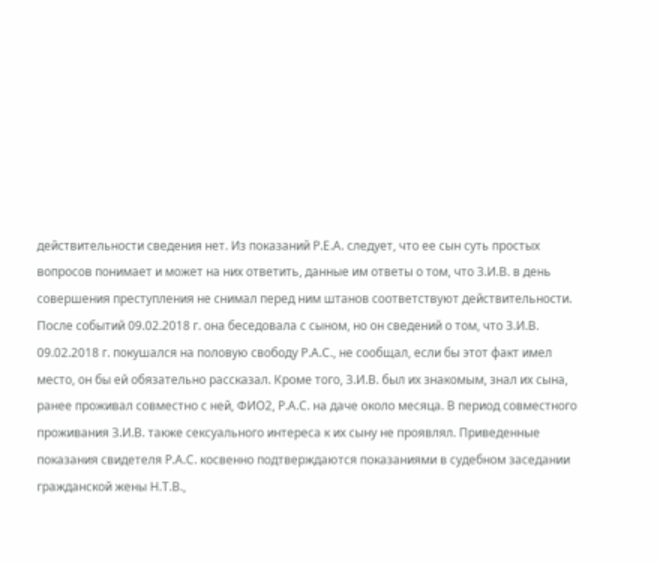действительности сведения нет. Из показаний Р.Е.А. следует, что ее сын суть простых вопросов понимает и может на них ответить, данные им ответы о том, что З.И.В. в день совершения преступления не снимал перед ним штанов соответствуют действительности. После событий 09.02.2018 г. она беседовала с сыном, но он сведений о том, что З.И.В. 09.02.2018 г. покушался на половую свободу Р.А.С., не сообщал, если бы этот факт имел место, он бы ей обязательно рассказал. Кроме того, З.И.В. был их знакомым, знал их сына, ранее проживал совместно с ней, ФИО2, Р.А.С. на даче около месяца. В период совместного проживания З.И.В. также сексуального интереса к их сыну не проявлял. Приведенные показания свидетеля Р.А.С. косвенно подтверждаются показаниями в судебном заседании гражданской жены Н.Т.В.,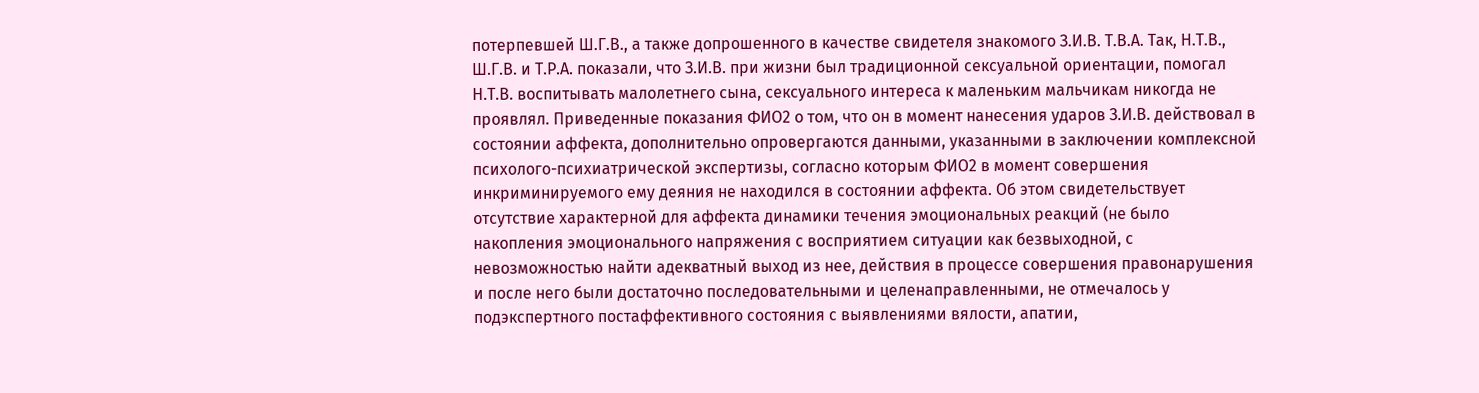потерпевшей Ш.Г.В., а также допрошенного в качестве свидетеля знакомого З.И.В. Т.В.А. Так, Н.Т.В., Ш.Г.В. и Т.Р.А. показали, что З.И.В. при жизни был традиционной сексуальной ориентации, помогал Н.Т.В. воспитывать малолетнего сына, сексуального интереса к маленьким мальчикам никогда не проявлял. Приведенные показания ФИО2 о том, что он в момент нанесения ударов З.И.В. действовал в состоянии аффекта, дополнительно опровергаются данными, указанными в заключении комплексной психолого-психиатрической экспертизы, согласно которым ФИО2 в момент совершения инкриминируемого ему деяния не находился в состоянии аффекта. Об этом свидетельствует отсутствие характерной для аффекта динамики течения эмоциональных реакций (не было накопления эмоционального напряжения с восприятием ситуации как безвыходной, с невозможностью найти адекватный выход из нее, действия в процессе совершения правонарушения и после него были достаточно последовательными и целенаправленными, не отмечалось у подэкспертного постаффективного состояния с выявлениями вялости, апатии,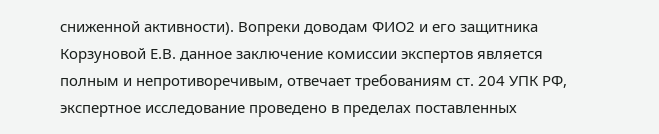сниженной активности). Вопреки доводам ФИО2 и его защитника Корзуновой Е.В. данное заключение комиссии экспертов является полным и непротиворечивым, отвечает требованиям ст. 204 УПК РФ, экспертное исследование проведено в пределах поставленных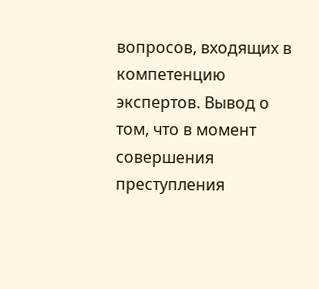вопросов, входящих в компетенцию экспертов. Вывод о том, что в момент совершения преступления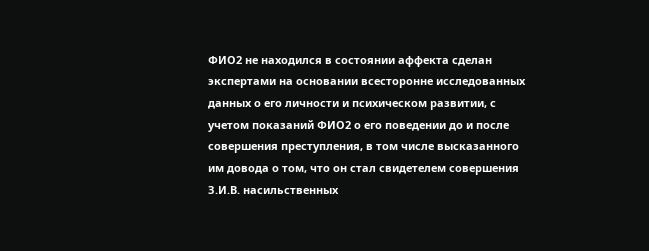ФИО2 не находился в состоянии аффекта сделан экспертами на основании всесторонне исследованных данных о его личности и психическом развитии, с учетом показаний ФИО2 о его поведении до и после совершения преступления, в том числе высказанного им довода о том, что он стал свидетелем совершения З.И.В. насильственных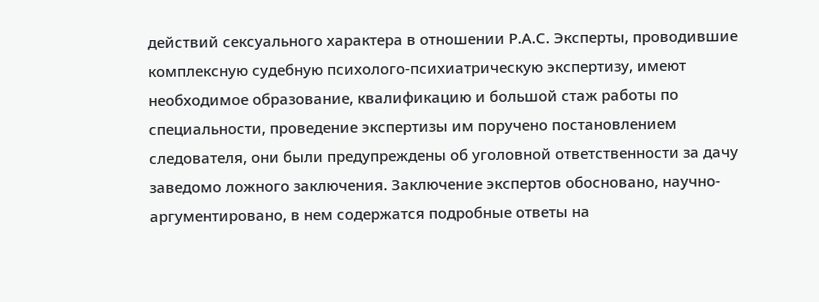действий сексуального характера в отношении Р.А.С. Эксперты, проводившие комплексную судебную психолого-психиатрическую экспертизу, имеют необходимое образование, квалификацию и большой стаж работы по специальности, проведение экспертизы им поручено постановлением следователя, они были предупреждены об уголовной ответственности за дачу заведомо ложного заключения. Заключение экспертов обосновано, научно-аргументировано, в нем содержатся подробные ответы на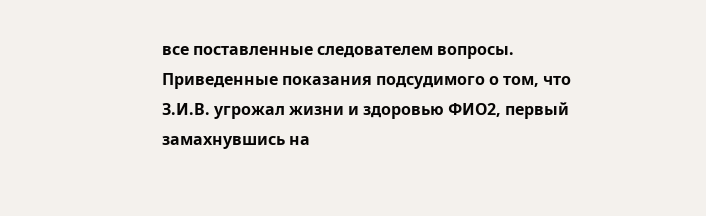все поставленные следователем вопросы. Приведенные показания подсудимого о том, что З.И.В. угрожал жизни и здоровью ФИО2, первый замахнувшись на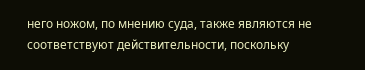него ножом, по мнению суда, также являются не соответствуют действительности, поскольку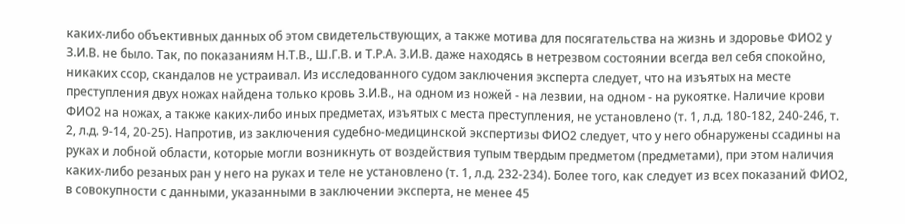каких-либо объективных данных об этом свидетельствующих, а также мотива для посягательства на жизнь и здоровье ФИО2 у З.И.В. не было. Так, по показаниям Н.Т.В., Ш.Г.В. и Т.Р.А. З.И.В. даже находясь в нетрезвом состоянии всегда вел себя спокойно, никаких ссор, скандалов не устраивал. Из исследованного судом заключения эксперта следует, что на изъятых на месте преступления двух ножах найдена только кровь З.И.В., на одном из ножей - на лезвии, на одном - на рукоятке. Наличие крови ФИО2 на ножах, а также каких-либо иных предметах, изъятых с места преступления, не установлено (т. 1, л.д. 180-182, 240-246, т. 2, л.д. 9-14, 20-25). Напротив, из заключения судебно-медицинской экспертизы ФИО2 следует, что у него обнаружены ссадины на руках и лобной области, которые могли возникнуть от воздействия тупым твердым предметом (предметами), при этом наличия каких-либо резаных ран у него на руках и теле не установлено (т. 1, л.д. 232-234). Более того, как следует из всех показаний ФИО2, в совокупности с данными, указанными в заключении эксперта, не менее 45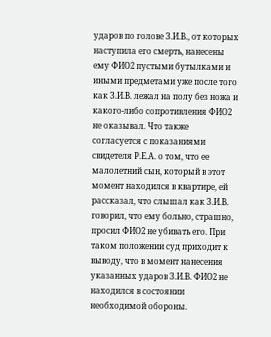ударов по голове З.И.В., от которых наступила его смерть, нанесены ему ФИО2 пустыми бутылками и иными предметами уже после того как З.И.В. лежал на полу без ножа и какого-либо сопротивления ФИО2 не оказывал. Что также согласуется с показаниями свидетеля Р.Е.А. о том, что ее малолетний сын, который в этот момент находился в квартире, ей рассказал, что слышал как З.И.В. говорил, что ему больно, страшно, просил ФИО2 не убивать его. При таком положении суд приходит к выводу, что в момент нанесения указанных ударов З.И.В. ФИО2 не находился в состоянии необходимой обороны.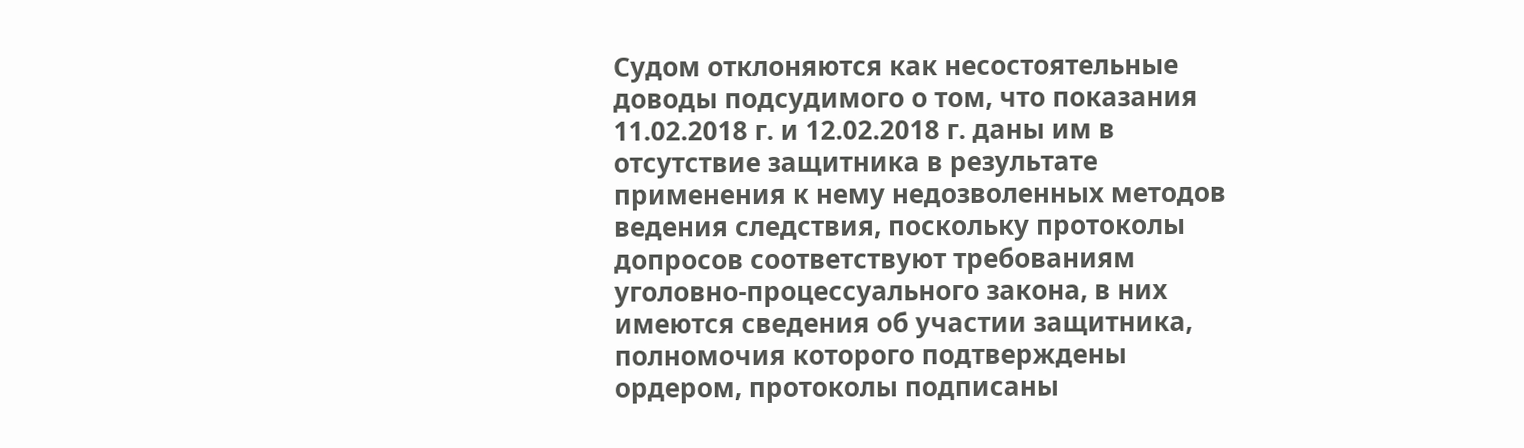Судом отклоняются как несостоятельные доводы подсудимого о том, что показания 11.02.2018 г. и 12.02.2018 г. даны им в отсутствие защитника в результате применения к нему недозволенных методов ведения следствия, поскольку протоколы допросов соответствуют требованиям уголовно-процессуального закона, в них имеются сведения об участии защитника, полномочия которого подтверждены ордером, протоколы подписаны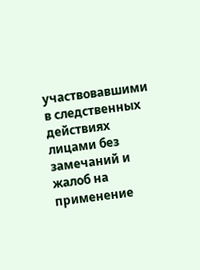участвовавшими в следственных действиях лицами без замечаний и жалоб на применение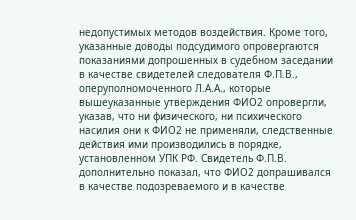недопустимых методов воздействия. Кроме того, указанные доводы подсудимого опровергаются показаниями допрошенных в судебном заседании в качестве свидетелей следователя Ф.П.В., оперуполномоченного Л.А.А., которые вышеуказанные утверждения ФИО2 опровергли, указав, что ни физического, ни психического насилия они к ФИО2 не применяли, следственные действия ими производились в порядке, установленном УПК РФ. Свидетель Ф.П.В. дополнительно показал, что ФИО2 допрашивался в качестве подозреваемого и в качестве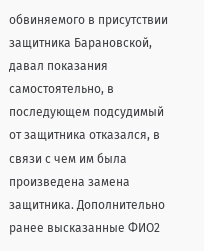обвиняемого в присутствии защитника Барановской, давал показания самостоятельно, в последующем подсудимый от защитника отказался, в связи с чем им была произведена замена защитника. Дополнительно ранее высказанные ФИО2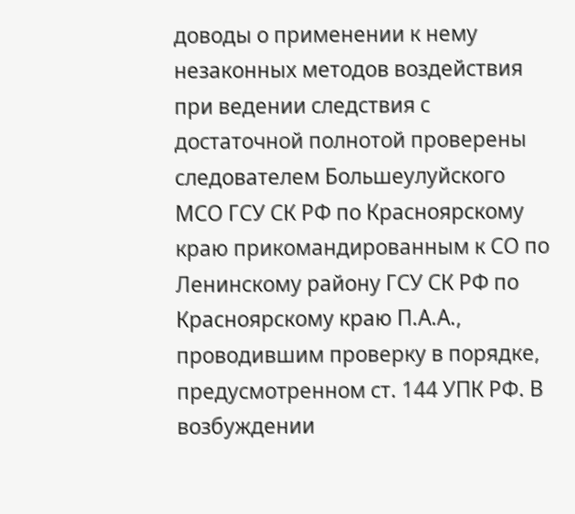доводы о применении к нему незаконных методов воздействия при ведении следствия с достаточной полнотой проверены следователем Большеулуйского МСО ГСУ СК РФ по Красноярскому краю прикомандированным к СО по Ленинскому району ГСУ СК РФ по Красноярскому краю П.А.А., проводившим проверку в порядке, предусмотренном ст. 144 УПК РФ. В возбуждении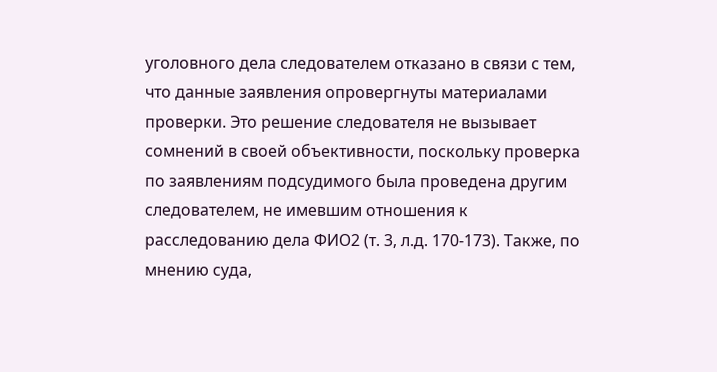уголовного дела следователем отказано в связи с тем, что данные заявления опровергнуты материалами проверки. Это решение следователя не вызывает сомнений в своей объективности, поскольку проверка по заявлениям подсудимого была проведена другим следователем, не имевшим отношения к расследованию дела ФИО2 (т. 3, л.д. 170-173). Также, по мнению суда,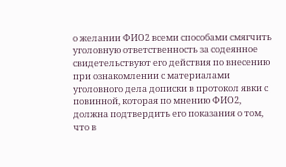о желании ФИО2 всеми способами смягчить уголовную ответственность за содеянное свидетельствуют его действия по внесению при ознакомлении с материалами уголовного дела дописки в протокол явки с повинной, которая по мнению ФИО2, должна подтвердить его показания о том, что в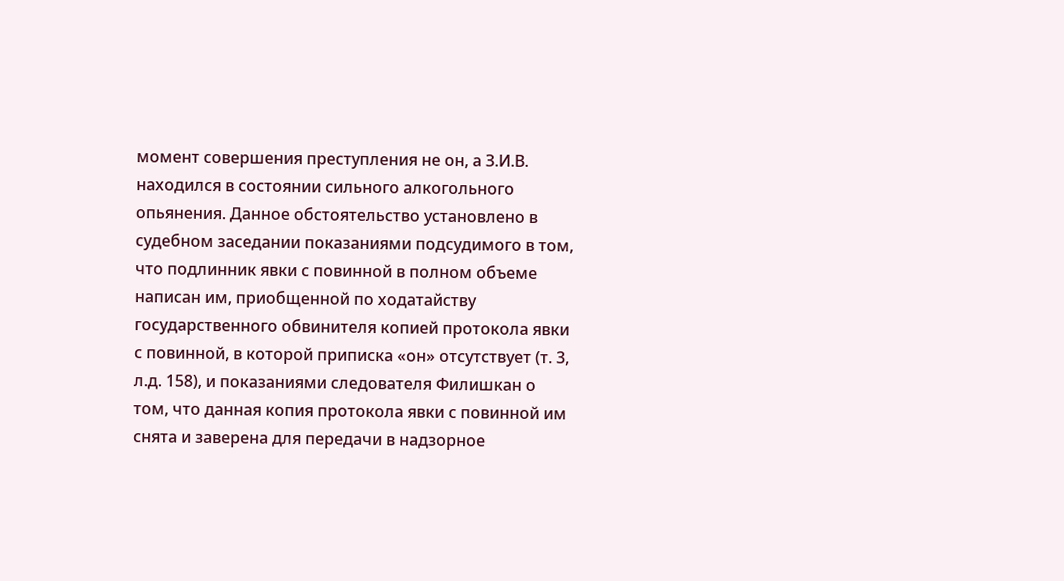момент совершения преступления не он, а З.И.В. находился в состоянии сильного алкогольного опьянения. Данное обстоятельство установлено в судебном заседании показаниями подсудимого в том, что подлинник явки с повинной в полном объеме написан им, приобщенной по ходатайству государственного обвинителя копией протокола явки с повинной, в которой приписка «он» отсутствует (т. 3, л.д. 158), и показаниями следователя Филишкан о том, что данная копия протокола явки с повинной им снята и заверена для передачи в надзорное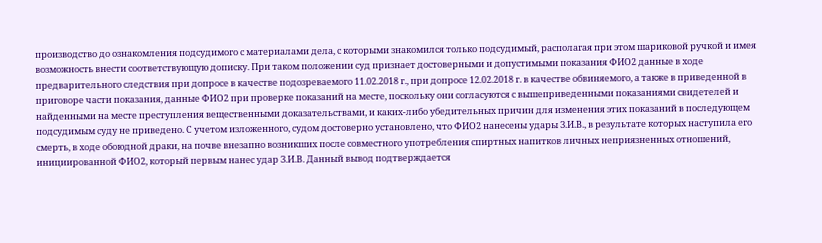производство до ознакомления подсудимого с материалами дела, с которыми знакомился только подсудимый, располагая при этом шариковой ручкой и имея возможность внести соответствующую дописку. При таком положении суд признает достоверными и допустимыми показания ФИО2 данные в ходе предварительного следствия при допросе в качестве подозреваемого 11.02.2018 г., при допросе 12.02.2018 г. в качестве обвиняемого, а также в приведенной в приговоре части показания, данные ФИО2 при проверке показаний на месте, поскольку они согласуются с вышеприведенными показаниями свидетелей и найденными на месте преступления вещественными доказательствами, и каких-либо убедительных причин для изменения этих показаний в последующем подсудимым суду не приведено. С учетом изложенного, судом достоверно установлено, что ФИО2 нанесены удары З.И.В., в результате которых наступила его смерть, в ходе обоюдной драки, на почве внезапно возникших после совместного употребления спиртных напитков личных неприязненных отношений, инициированной ФИО2, который первым нанес удар З.И.В. Данный вывод подтверждается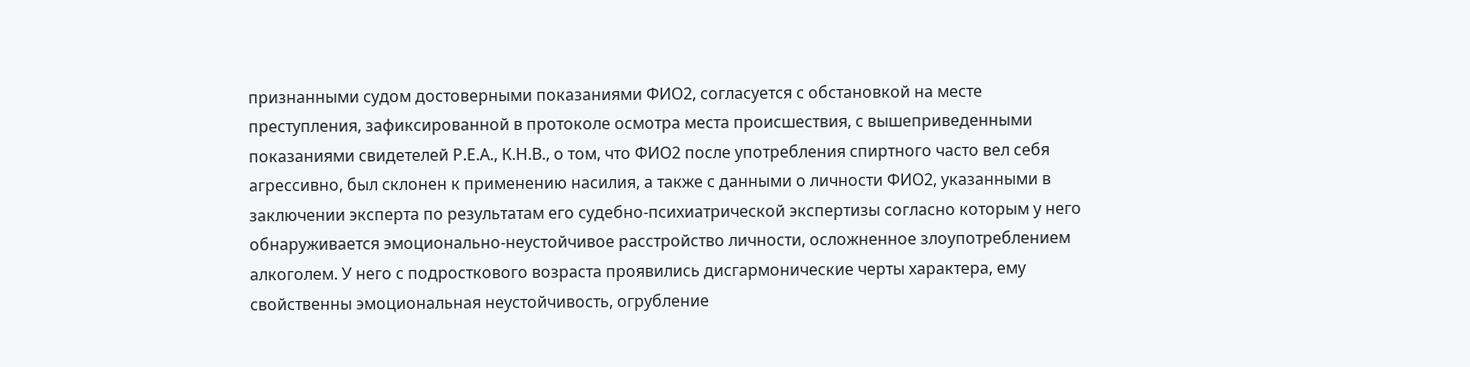признанными судом достоверными показаниями ФИО2, согласуется с обстановкой на месте преступления, зафиксированной в протоколе осмотра места происшествия, с вышеприведенными показаниями свидетелей Р.Е.А., К.Н.В., о том, что ФИО2 после употребления спиртного часто вел себя агрессивно, был склонен к применению насилия, а также с данными о личности ФИО2, указанными в заключении эксперта по результатам его судебно-психиатрической экспертизы согласно которым у него обнаруживается эмоционально-неустойчивое расстройство личности, осложненное злоупотреблением алкоголем. У него с подросткового возраста проявились дисгармонические черты характера, ему свойственны эмоциональная неустойчивость, огрубление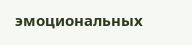эмоциональных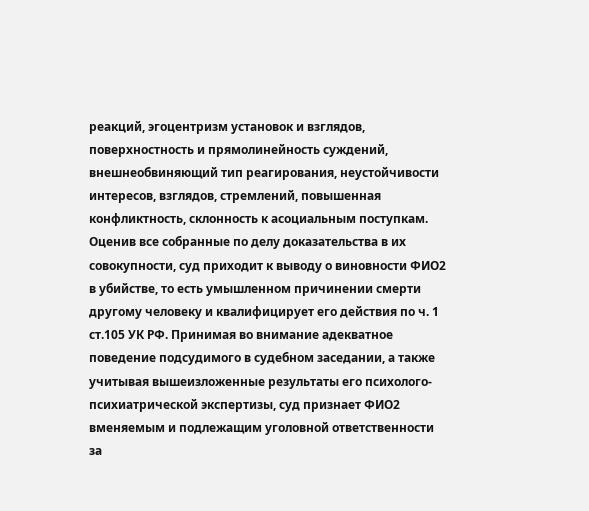реакций, эгоцентризм установок и взглядов, поверхностность и прямолинейность суждений, внешнеобвиняющий тип реагирования, неустойчивости интересов, взглядов, стремлений, повышенная конфликтность, склонность к асоциальным поступкам. Оценив все собранные по делу доказательства в их совокупности, суд приходит к выводу о виновности ФИО2 в убийстве, то есть умышленном причинении смерти другому человеку и квалифицирует его действия по ч. 1 ст.105 УК РФ. Принимая во внимание адекватное поведение подсудимого в судебном заседании, а также учитывая вышеизложенные результаты его психолого-психиатрической экспертизы, суд признает ФИО2 вменяемым и подлежащим уголовной ответственности за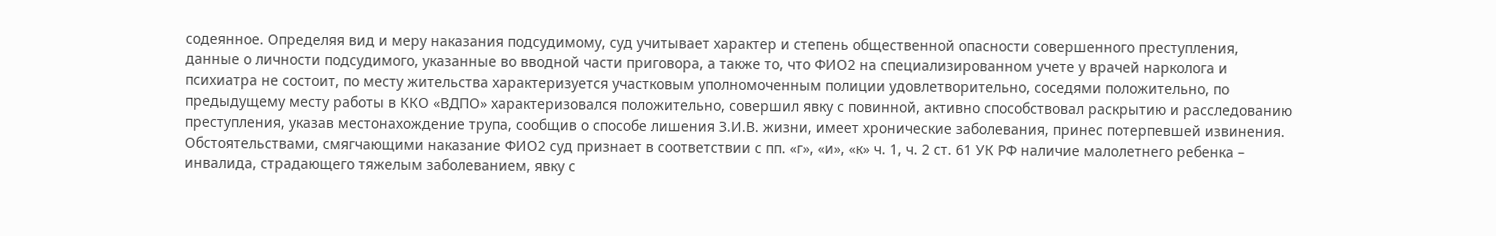содеянное. Определяя вид и меру наказания подсудимому, суд учитывает характер и степень общественной опасности совершенного преступления, данные о личности подсудимого, указанные во вводной части приговора, а также то, что ФИО2 на специализированном учете у врачей нарколога и психиатра не состоит, по месту жительства характеризуется участковым уполномоченным полиции удовлетворительно, соседями положительно, по предыдущему месту работы в ККО «ВДПО» характеризовался положительно, совершил явку с повинной, активно способствовал раскрытию и расследованию преступления, указав местонахождение трупа, сообщив о способе лишения З.И.В. жизни, имеет хронические заболевания, принес потерпевшей извинения. Обстоятельствами, смягчающими наказание ФИО2 суд признает в соответствии с пп. «г», «и», «к» ч. 1, ч. 2 ст. 61 УК РФ наличие малолетнего ребенка – инвалида, страдающего тяжелым заболеванием, явку с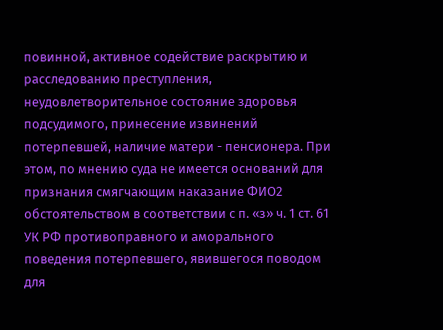повинной, активное содействие раскрытию и расследованию преступления, неудовлетворительное состояние здоровья подсудимого, принесение извинений потерпевшей, наличие матери - пенсионера. При этом, по мнению суда не имеется оснований для признания смягчающим наказание ФИО2 обстоятельством в соответствии с п. «з» ч. 1 ст. 61 УК РФ противоправного и аморального поведения потерпевшего, явившегося поводом для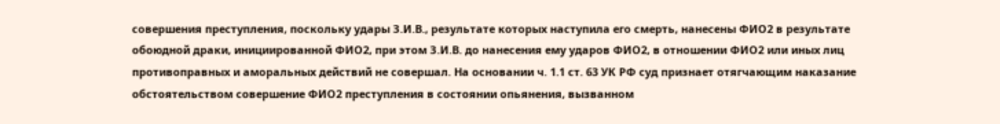совершения преступления, поскольку удары З.И.В., результате которых наступила его смерть, нанесены ФИО2 в результате обоюдной драки, инициированной ФИО2, при этом З.И.В. до нанесения ему ударов ФИО2, в отношении ФИО2 или иных лиц противоправных и аморальных действий не совершал. На основании ч. 1.1 ст. 63 УК РФ суд признает отягчающим наказание обстоятельством совершение ФИО2 преступления в состоянии опьянения, вызванном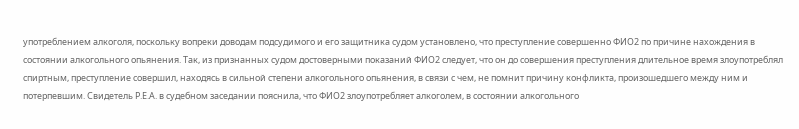употреблением алкоголя, поскольку вопреки доводам подсудимого и его защитника судом установлено, что преступление совершенно ФИО2 по причине нахождения в состоянии алкогольного опьянения. Так, из признанных судом достоверными показаний ФИО2 следует, что он до совершения преступления длительное время злоупотреблял спиртным, преступление совершил, находясь в сильной степени алкогольного опьянения, в связи с чем, не помнит причину конфликта, произошедшего между ним и потерпевшим. Свидетель Р.Е.А. в судебном заседании пояснила, что ФИО2 злоупотребляет алкоголем, в состоянии алкогольного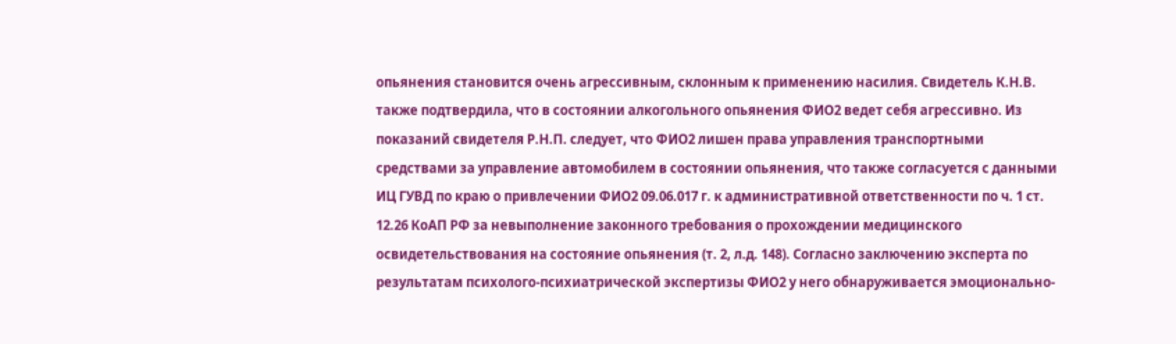опьянения становится очень агрессивным, склонным к применению насилия. Свидетель К.Н.В. также подтвердила, что в состоянии алкогольного опьянения ФИО2 ведет себя агрессивно. Из показаний свидетеля Р.Н.П. следует, что ФИО2 лишен права управления транспортными средствами за управление автомобилем в состоянии опьянения, что также согласуется с данными ИЦ ГУВД по краю о привлечении ФИО2 09.06.017 г. к административной ответственности по ч. 1 ст. 12.26 КоАП РФ за невыполнение законного требования о прохождении медицинского освидетельствования на состояние опьянения (т. 2, л.д. 148). Согласно заключению эксперта по результатам психолого-психиатрической экспертизы ФИО2 у него обнаруживается эмоционально-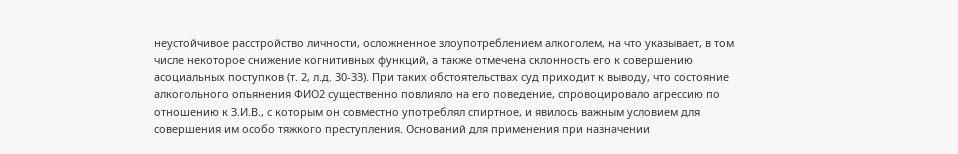неустойчивое расстройство личности, осложненное злоупотреблением алкоголем, на что указывает, в том числе некоторое снижение когнитивных функций, а также отмечена склонность его к совершению асоциальных поступков (т. 2, л.д. 30-33). При таких обстоятельствах суд приходит к выводу, что состояние алкогольного опьянения ФИО2 существенно повлияло на его поведение, спровоцировало агрессию по отношению к З.И.В., с которым он совместно употреблял спиртное, и явилось важным условием для совершения им особо тяжкого преступления. Оснований для применения при назначении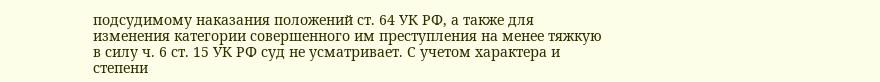подсудимому наказания положений ст. 64 УК РФ, а также для изменения категории совершенного им преступления на менее тяжкую в силу ч. 6 ст. 15 УК РФ суд не усматривает. С учетом характера и степени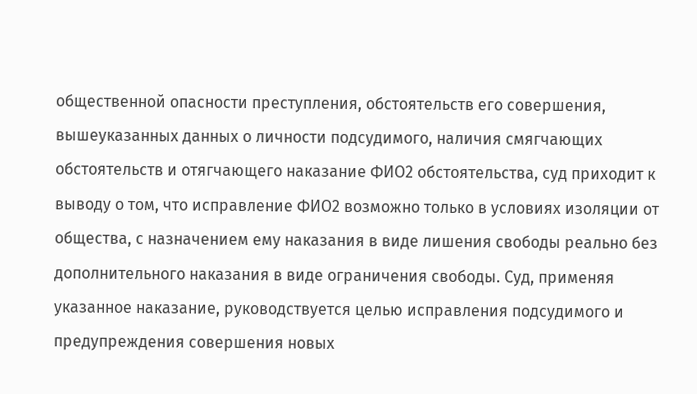общественной опасности преступления, обстоятельств его совершения, вышеуказанных данных о личности подсудимого, наличия смягчающих обстоятельств и отягчающего наказание ФИО2 обстоятельства, суд приходит к выводу о том, что исправление ФИО2 возможно только в условиях изоляции от общества, с назначением ему наказания в виде лишения свободы реально без дополнительного наказания в виде ограничения свободы. Суд, применяя указанное наказание, руководствуется целью исправления подсудимого и предупреждения совершения новых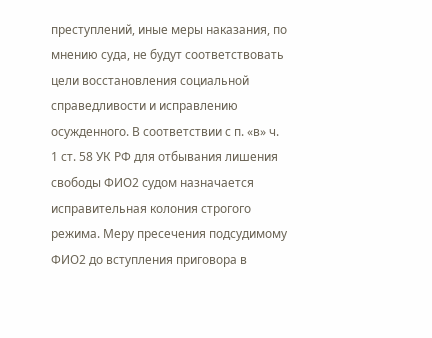преступлений, иные меры наказания, по мнению суда, не будут соответствовать цели восстановления социальной справедливости и исправлению осужденного. В соответствии с п. «в» ч. 1 ст. 58 УК РФ для отбывания лишения свободы ФИО2 судом назначается исправительная колония строгого режима. Меру пресечения подсудимому ФИО2 до вступления приговора в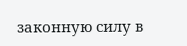законную силу в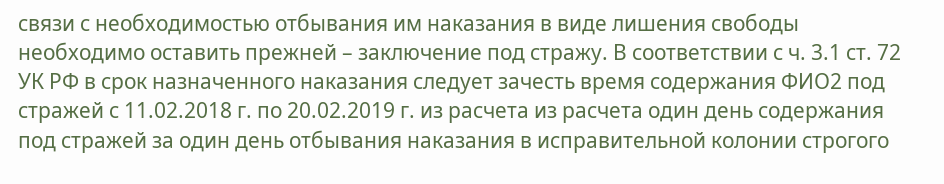связи с необходимостью отбывания им наказания в виде лишения свободы необходимо оставить прежней – заключение под стражу. В соответствии с ч. 3.1 ст. 72 УК РФ в срок назначенного наказания следует зачесть время содержания ФИО2 под стражей с 11.02.2018 г. по 20.02.2019 г. из расчета из расчета один день содержания под стражей за один день отбывания наказания в исправительной колонии строгого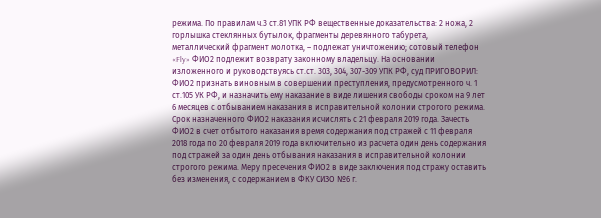режима. По правилам ч.3 ст.81 УПК РФ вещественные доказательства: 2 ножа, 2 горлышка стеклянных бутылок, фрагменты деревянного табурета, металлический фрагмент молотка, – подлежат уничтожению; сотовый телефон «Fly» ФИО2 подлежит возврату законному владельцу. На основании изложенного и руководствуясь ст.ст. 303, 304, 307-309 УПК РФ, суд ПРИГОВОРИЛ: ФИО2 признать виновным в совершении преступления, предусмотренного ч. 1 ст.105 УК РФ, и назначить ему наказание в виде лишения свободы сроком на 9 лет 6 месяцев с отбыванием наказания в исправительной колонии строгого режима. Срок назначенного ФИО2 наказания исчислять с 21 февраля 2019 года. Зачесть ФИО2 в счет отбытого наказания время содержания под стражей с 11 февраля 2018 года по 20 февраля 2019 года включительно из расчета один день содержания под стражей за один день отбывания наказания в исправительной колонии строгого режима. Меру пресечения ФИО2 в виде заключения под стражу оставить без изменения, с содержанием в ФКУ СИЗО №6 г.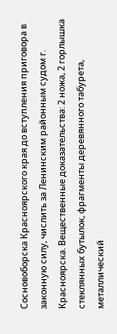Сосновоборска Красноярского края до вступления приговора в законную силу, числить за Ленинским районным судом г. Красноярска. Вещественные доказательства: 2 ножа, 2 горлышка стеклянных бутылок, фрагменты деревянного табурета, металлический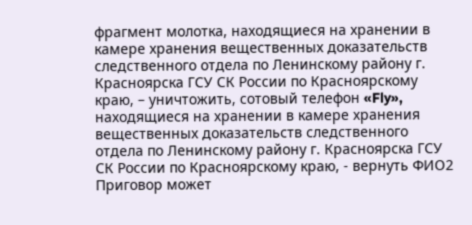фрагмент молотка, находящиеся на хранении в камере хранения вещественных доказательств следственного отдела по Ленинскому району г. Красноярска ГСУ СК России по Красноярскому краю, – уничтожить, сотовый телефон «Fly», находящиеся на хранении в камере хранения вещественных доказательств следственного отдела по Ленинскому району г. Красноярска ГСУ СК России по Красноярскому краю, - вернуть ФИО2 Приговор может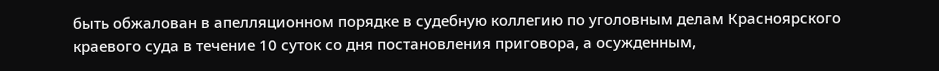быть обжалован в апелляционном порядке в судебную коллегию по уголовным делам Красноярского краевого суда в течение 10 суток со дня постановления приговора, а осужденным,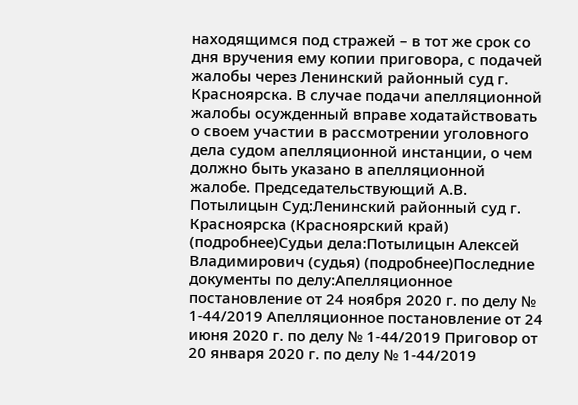находящимся под стражей – в тот же срок со дня вручения ему копии приговора, с подачей жалобы через Ленинский районный суд г. Красноярска. В случае подачи апелляционной жалобы осужденный вправе ходатайствовать о своем участии в рассмотрении уголовного дела судом апелляционной инстанции, о чем должно быть указано в апелляционной жалобе. Председательствующий А.В. Потылицын Суд:Ленинский районный суд г. Красноярска (Красноярский край) (подробнее)Судьи дела:Потылицын Алексей Владимирович (судья) (подробнее)Последние документы по делу:Апелляционное постановление от 24 ноября 2020 г. по делу № 1-44/2019 Апелляционное постановление от 24 июня 2020 г. по делу № 1-44/2019 Приговор от 20 января 2020 г. по делу № 1-44/2019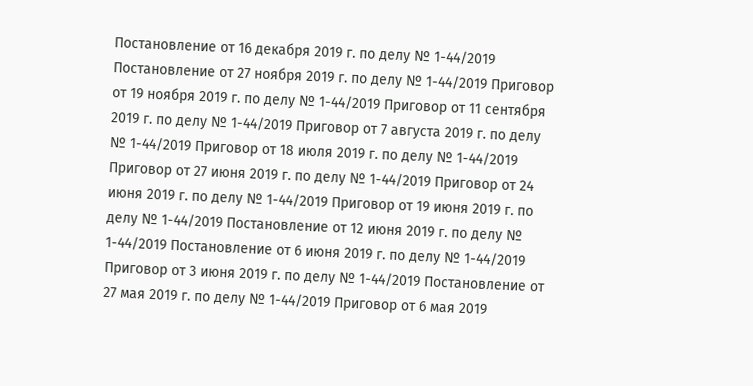Постановление от 16 декабря 2019 г. по делу № 1-44/2019 Постановление от 27 ноября 2019 г. по делу № 1-44/2019 Приговор от 19 ноября 2019 г. по делу № 1-44/2019 Приговор от 11 сентября 2019 г. по делу № 1-44/2019 Приговор от 7 августа 2019 г. по делу № 1-44/2019 Приговор от 18 июля 2019 г. по делу № 1-44/2019 Приговор от 27 июня 2019 г. по делу № 1-44/2019 Приговор от 24 июня 2019 г. по делу № 1-44/2019 Приговор от 19 июня 2019 г. по делу № 1-44/2019 Постановление от 12 июня 2019 г. по делу № 1-44/2019 Постановление от 6 июня 2019 г. по делу № 1-44/2019 Приговор от 3 июня 2019 г. по делу № 1-44/2019 Постановление от 27 мая 2019 г. по делу № 1-44/2019 Приговор от 6 мая 2019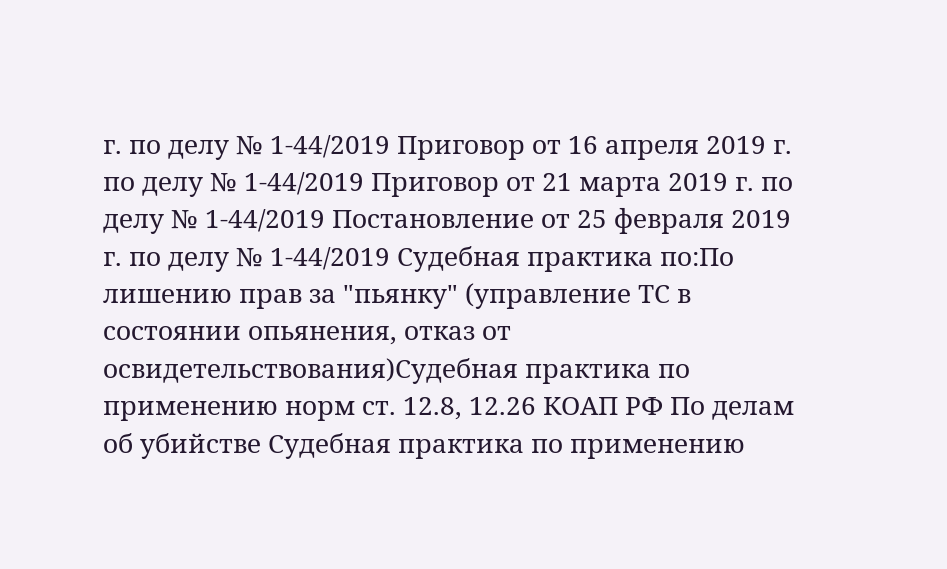г. по делу № 1-44/2019 Приговор от 16 апреля 2019 г. по делу № 1-44/2019 Приговор от 21 марта 2019 г. по делу № 1-44/2019 Постановление от 25 февраля 2019 г. по делу № 1-44/2019 Судебная практика по:По лишению прав за "пьянку" (управление ТС в состоянии опьянения, отказ от освидетельствования)Судебная практика по применению норм ст. 12.8, 12.26 КОАП РФ По делам об убийстве Судебная практика по применению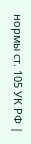нормы ст. 105 УК РФ |